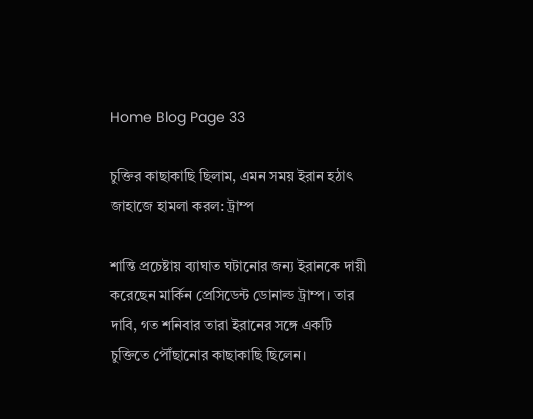Home Blog Page 33

চুক্তির কাছাকাছি ছিলাম, এমন সময় ইরান হঠাৎ জাহাজে হামলা করল: ট্রাম্প

শান্তি প্রচেষ্টায় ব্যাঘাত ঘটানোর জন্য ইরানকে দায়ী করেছেন মার্কিন প্রেসিডেন্ট ডোনাল্ড ট্রাম্প। তার দাবি, গত শনিবার তারা ইরানের সঙ্গে একটি চুক্তিতে পৌঁছানোর কাছাকাছি ছিলেন।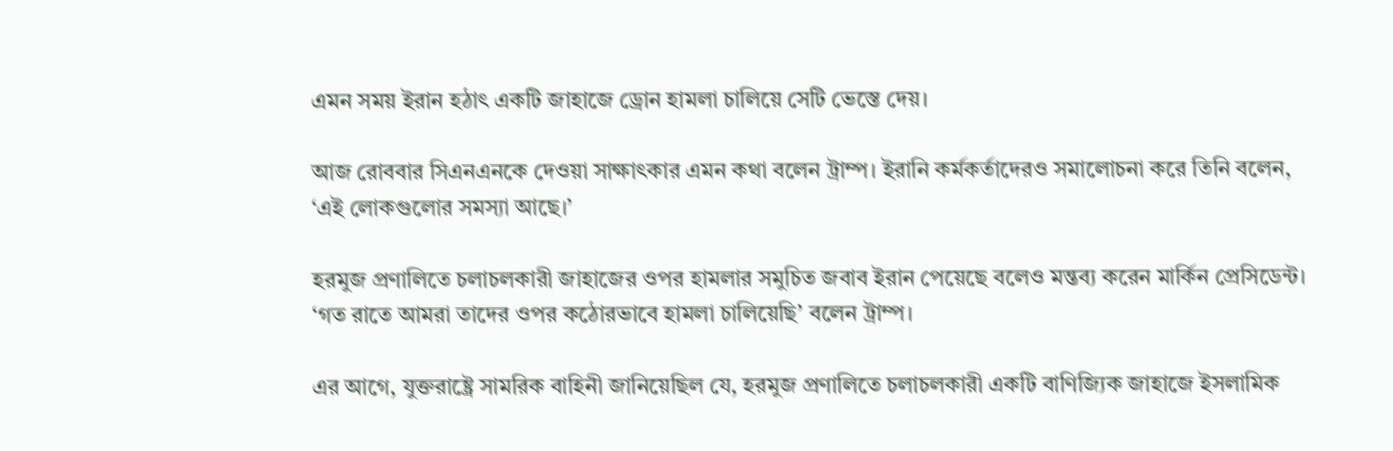এমন সময় ইরান হঠাৎ একটি জাহাজে ড্রোন হামলা চালিয়ে সেটি ভেস্তে দেয়।

আজ রোববার সিএনএনকে দেওয়া সাক্ষাৎকার এমন কথা বলেন ট্রাম্প। ইরানি কর্মকর্তাদেরও সমালোচনা করে তিনি বলেন, ‘এই লোকগুলোর সমস্যা আছে।’

হরমুজ প্রণালিতে চলাচলকারী জাহাজের ওপর হামলার সমুচিত জবাব ইরান পেয়েছে বলেও মন্তব্য করেন মার্কিন প্রেসিডেন্ট। ‘গত রাতে আমরা তাদের ওপর কঠোরভাবে হামলা চালিয়েছি’ বলেন ট্রাম্প।

এর আগে, যুক্তরাষ্ট্রে সামরিক বাহিনী জানিয়েছিল যে, হরমুজ প্রণালিতে চলাচলকারী একটি বাণিজ্যিক জাহাজে ইসলামিক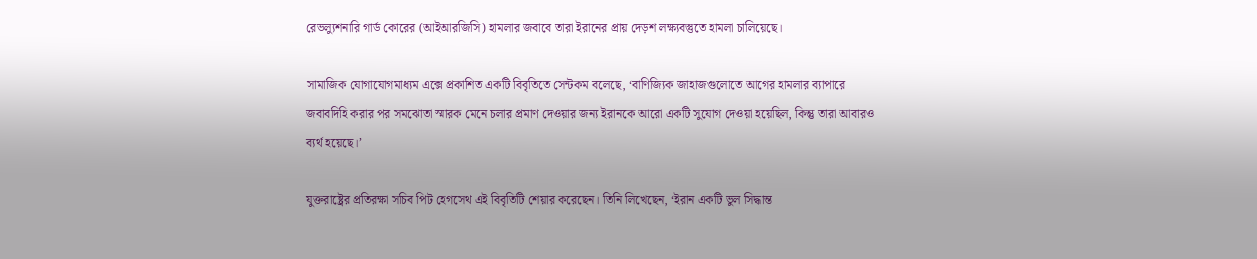রেভল্যুশনারি গার্ড কোরের (আইআরজিসি) হামলার জবাবে তারা ইরানের প্রায় দেড়শ লক্ষ্যবস্তুতে হামলা চালিয়েছে।

সামাজিক যোগাযোগমাধ্যম এক্সে প্রকাশিত একটি বিবৃতিতে সেন্টকম বলেছে, ‘বাণিজ্যিক জাহাজগুলোতে আগের হামলার ব্যাপারে জবাবদিহি করার পর সমঝোতা স্মারক মেনে চলার প্রমাণ দেওয়ার জন্য ইরানকে আরো একটি সুযোগ দেওয়া হয়েছিল, কিন্তু তারা আবারও ব্যর্থ হয়েছে।’

যুক্তরাষ্ট্রের প্রতিরক্ষা সচিব পিট হেগসেথ এই বিবৃতিটি শেয়ার করেছেন। তিনি লিখেছেন, ‘ইরান একটি ভুল সিদ্ধান্ত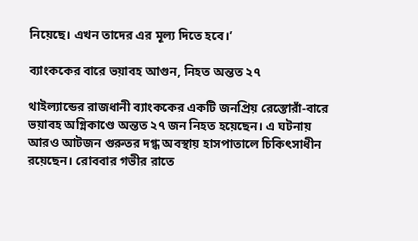নিয়েছে। এখন তাদের এর মূল্য দিতে হবে।’

ব্যাংককের বারে ভয়াবহ আগুন, নিহত অন্তত ২৭

থাইল্যান্ডের রাজধানী ব্যাংককের একটি জনপ্রিয় রেস্তোরাঁ-বারে ভয়াবহ অগ্নিকাণ্ডে অন্তত ২৭ জন নিহত হয়েছেন। এ ঘটনায় আরও আটজন গুরুতর দগ্ধ অবস্থায় হাসপাতালে চিকিৎসাধীন রয়েছেন। রোববার গভীর রাতে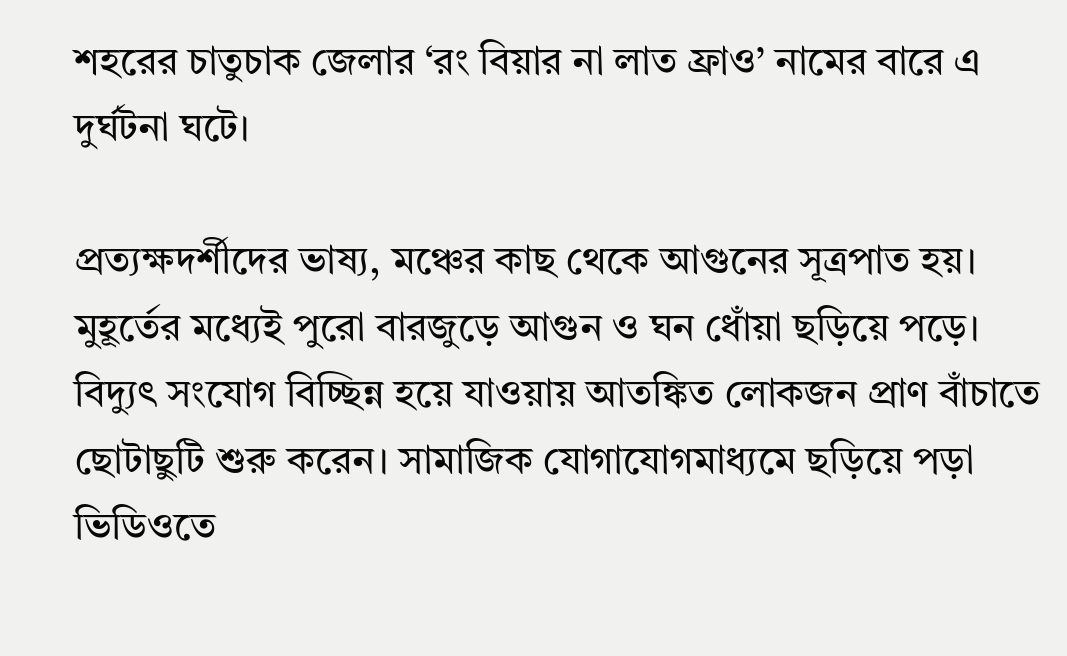শহরের চাতুচাক জেলার ‘রং বিয়ার না লাত ফ্রাও’ নামের বারে এ দুর্ঘটনা ঘটে।

প্রত্যক্ষদর্শীদের ভাষ্য, মঞ্চের কাছ থেকে আগুনের সূত্রপাত হয়। মুহূর্তের মধ্যেই পুরো বারজুড়ে আগুন ও ঘন ধোঁয়া ছড়িয়ে পড়ে। বিদ্যুৎ সংযোগ বিচ্ছিন্ন হয়ে যাওয়ায় আতঙ্কিত লোকজন প্রাণ বাঁচাতে ছোটাছুটি শুরু করেন। সামাজিক যোগাযোগমাধ্যমে ছড়িয়ে পড়া ভিডিওতে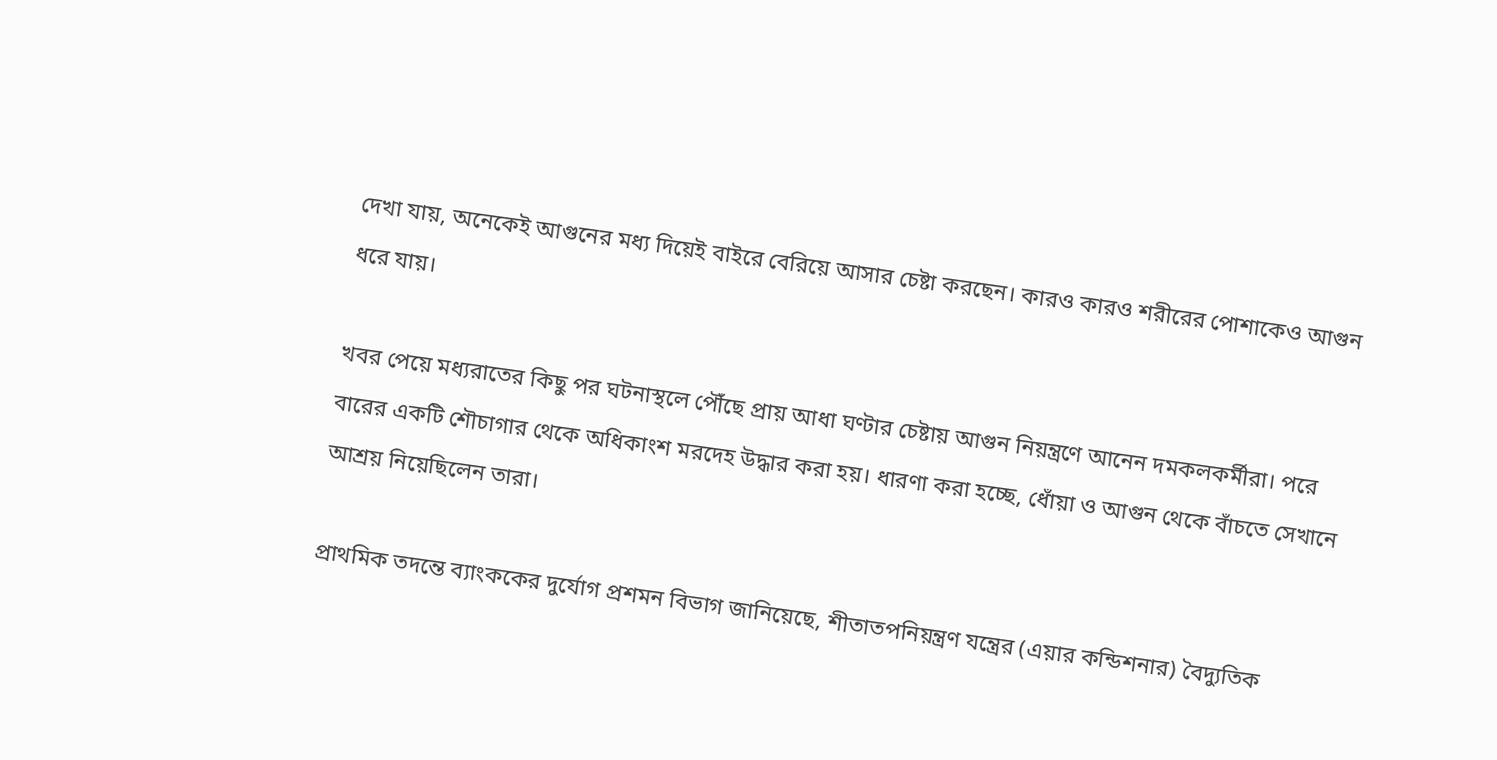দেখা যায়, অনেকেই আগুনের মধ্য দিয়েই বাইরে বেরিয়ে আসার চেষ্টা করছেন। কারও কারও শরীরের পোশাকেও আগুন ধরে যায়।

খবর পেয়ে মধ্যরাতের কিছু পর ঘটনাস্থলে পৌঁছে প্রায় আধা ঘণ্টার চেষ্টায় আগুন নিয়ন্ত্রণে আনেন দমকলকর্মীরা। পরে বারের একটি শৌচাগার থেকে অধিকাংশ মরদেহ উদ্ধার করা হয়। ধারণা করা হচ্ছে, ধোঁয়া ও আগুন থেকে বাঁচতে সেখানে আশ্রয় নিয়েছিলেন তারা।

প্রাথমিক তদন্তে ব্যাংককের দুর্যোগ প্রশমন বিভাগ জানিয়েছে, শীতাতপনিয়ন্ত্রণ যন্ত্রের (এয়ার কন্ডিশনার) বৈদ্যুতিক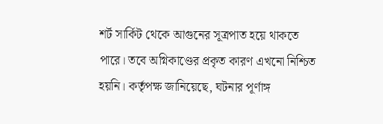শর্ট সার্কিট থেকে আগুনের সূত্রপাত হয়ে থাকতে পারে। তবে অগ্নিকাণ্ডের প্রকৃত কারণ এখনো নিশ্চিত হয়নি। কর্তৃপক্ষ জানিয়েছে, ঘটনার পূর্ণাঙ্গ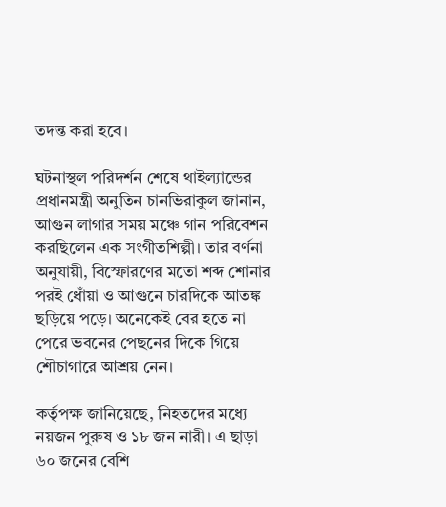তদন্ত করা হবে।

ঘটনাস্থল পরিদর্শন শেষে থাইল্যান্ডের প্রধানমন্ত্রী অনুতিন চানভিরাকুল জানান, আগুন লাগার সময় মঞ্চে গান পরিবেশন করছিলেন এক সংগীতশিল্পী। তার বর্ণনা অনুযায়ী, বিস্ফোরণের মতো শব্দ শোনার পরই ধোঁয়া ও আগুনে চারদিকে আতঙ্ক ছড়িয়ে পড়ে। অনেকেই বের হতে না পেরে ভবনের পেছনের দিকে গিয়ে শৌচাগারে আশ্রয় নেন।

কর্তৃপক্ষ জানিয়েছে, নিহতদের মধ্যে নয়জন পুরুষ ও ১৮ জন নারী। এ ছাড়া ৬০ জনের বেশি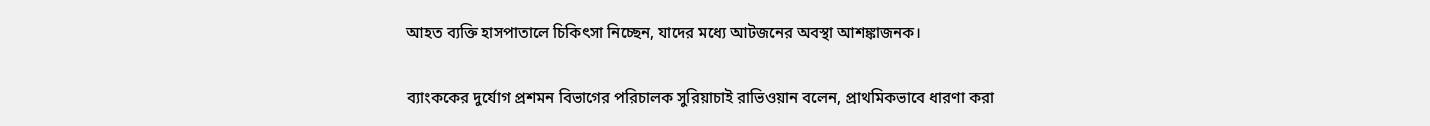আহত ব্যক্তি হাসপাতালে চিকিৎসা নিচ্ছেন, যাদের মধ্যে আটজনের অবস্থা আশঙ্কাজনক।

ব্যাংককের দুর্যোগ প্রশমন বিভাগের পরিচালক সুরিয়াচাই রাভিওয়ান বলেন, প্রাথমিকভাবে ধারণা করা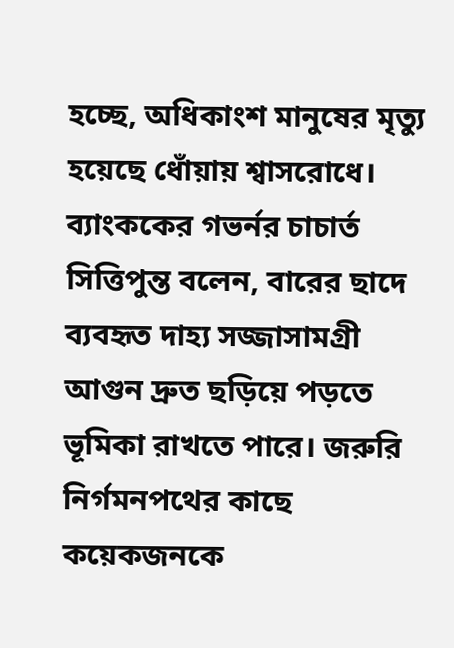হচ্ছে, অধিকাংশ মানুষের মৃত্যু হয়েছে ধোঁয়ায় শ্বাসরোধে। ব্যাংককের গভর্নর চাচার্ত সিত্তিপুন্ত বলেন, বারের ছাদে ব্যবহৃত দাহ্য সজ্জাসামগ্রী আগুন দ্রুত ছড়িয়ে পড়তে ভূমিকা রাখতে পারে। জরুরি নির্গমনপথের কাছে কয়েকজনকে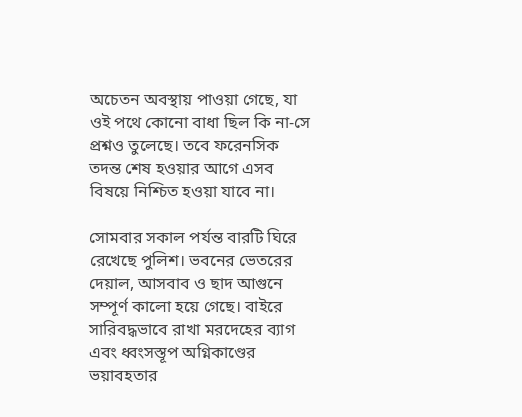অচেতন অবস্থায় পাওয়া গেছে, যা ওই পথে কোনো বাধা ছিল কি না-সে প্রশ্নও তুলেছে। তবে ফরেনসিক তদন্ত শেষ হওয়ার আগে এসব বিষয়ে নিশ্চিত হওয়া যাবে না।

সোমবার সকাল পর্যন্ত বারটি ঘিরে রেখেছে পুলিশ। ভবনের ভেতরের দেয়াল, আসবাব ও ছাদ আগুনে সম্পূর্ণ কালো হয়ে গেছে। বাইরে সারিবদ্ধভাবে রাখা মরদেহের ব্যাগ এবং ধ্বংসস্তূপ অগ্নিকাণ্ডের ভয়াবহতার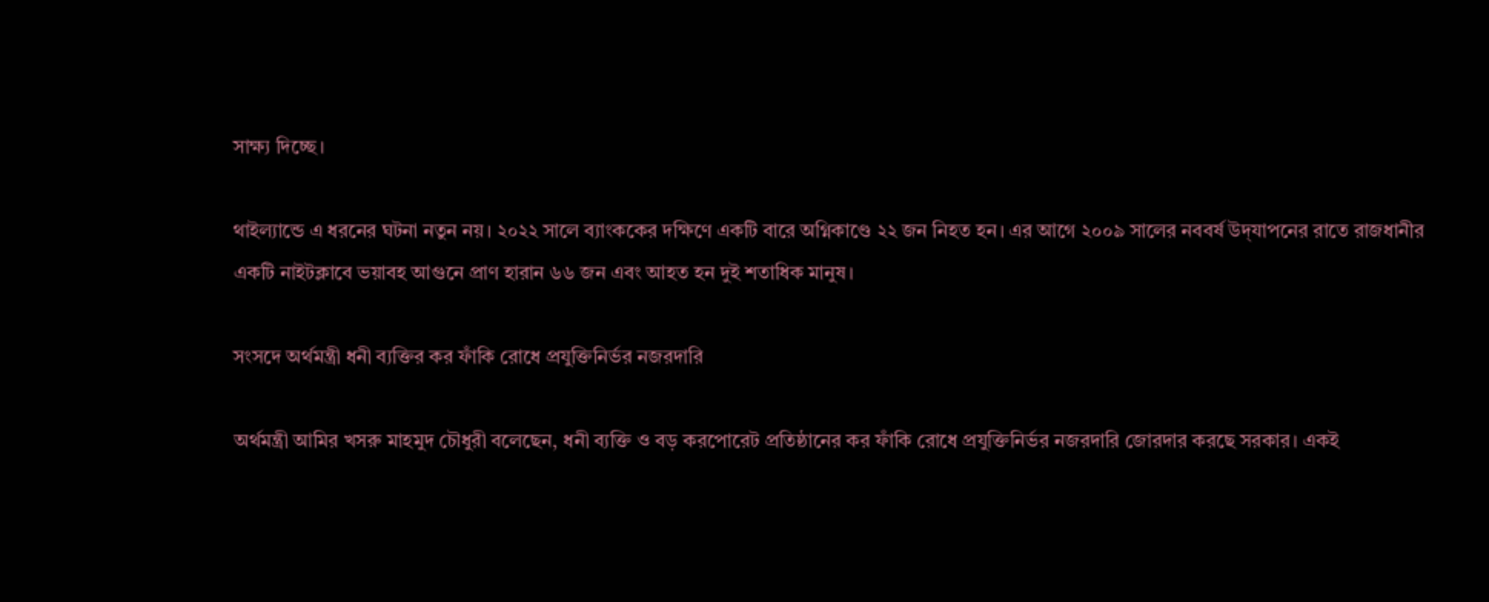সাক্ষ্য দিচ্ছে।

থাইল্যান্ডে এ ধরনের ঘটনা নতুন নয়। ২০২২ সালে ব্যাংককের দক্ষিণে একটি বারে অগ্নিকাণ্ডে ২২ জন নিহত হন। এর আগে ২০০৯ সালের নববর্ষ উদ্‌যাপনের রাতে রাজধানীর একটি নাইটক্লাবে ভয়াবহ আগুনে প্রাণ হারান ৬৬ জন এবং আহত হন দুই শতাধিক মানুষ।

সংসদে অর্থমন্ত্রী ধনী ব্যক্তির কর ফাঁকি রোধে প্রযুক্তিনির্ভর নজরদারি

অর্থমন্ত্রী আমির খসরু মাহমুদ চৌধুরী বলেছেন, ধনী ব্যক্তি ও বড় করপোরেট প্রতিষ্ঠানের কর ফাঁকি রোধে প্রযুক্তিনির্ভর নজরদারি জোরদার করছে সরকার। একই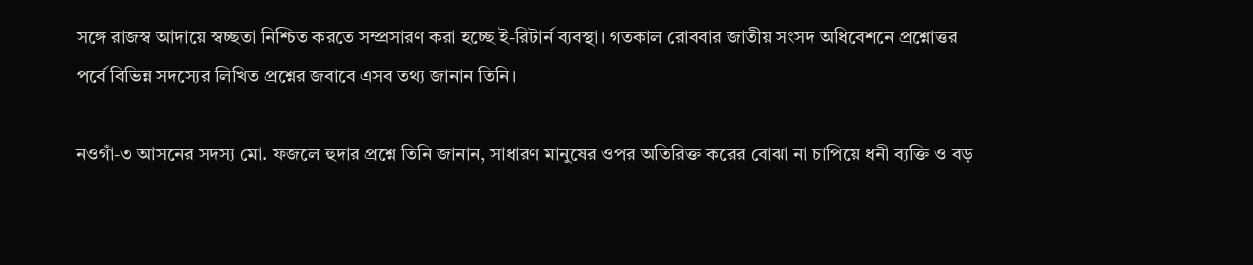সঙ্গে রাজস্ব আদায়ে স্বচ্ছতা নিশ্চিত করতে সম্প্রসারণ করা হচ্ছে ই-রিটার্ন ব্যবস্থা। গতকাল রোববার জাতীয় সংসদ অধিবেশনে প্রশ্নোত্তর পর্বে বিভিন্ন সদস্যের লিখিত প্রশ্নের জবাবে এসব তথ্য জানান তিনি।

নওগাঁ-৩ আসনের সদস্য মো. ফজলে হুদার প্রশ্নে তিনি জানান, সাধারণ মানুষের ওপর অতিরিক্ত করের বোঝা না চাপিয়ে ধনী ব্যক্তি ও বড়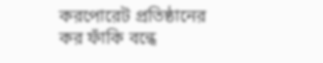করপোরেট প্রতিষ্ঠানের কর ফাঁকি বন্ধে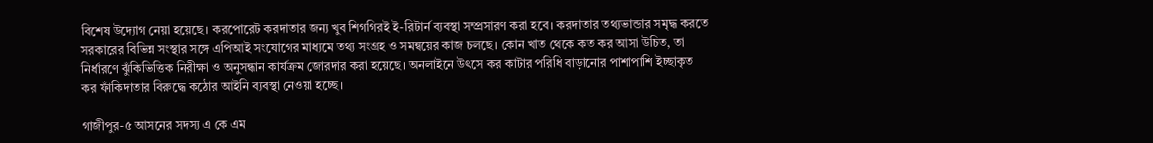বিশেষ উদ্যোগ নেয়া হয়েছে। করপোরেট করদাতার জন্য খুব শিগগিরই ই-রিটার্ন ব্যবস্থা সম্প্রসারণ করা হবে। করদাতার তথ্যভান্ডার সমৃদ্ধ করতে সরকারের বিভিন্ন সংস্থার সঙ্গে এপিআই সংযোগের মাধ্যমে তথ্য সংগ্রহ ও সমন্বয়ের কাজ চলছে। কোন খাত থেকে কত কর আসা উচিত, তা নির্ধারণে ঝুঁকিভিত্তিক নিরীক্ষা ও অনুসন্ধান কার্যক্রম জোরদার করা হয়েছে। অনলাইনে উৎসে কর কাটার পরিধি বাড়ানোর পাশাপাশি ইচ্ছাকৃত কর ফাঁকিদাতার বিরুদ্ধে কঠোর আইনি ব্যবস্থা নেওয়া হচ্ছে।

গাজীপুর-৫ আসনের সদস্য এ কে এম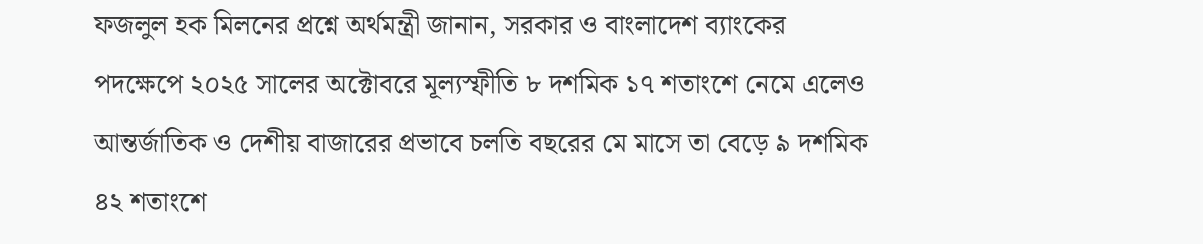ফজলুল হক মিলনের প্রশ্নে অর্থমন্ত্রী জানান, সরকার ও বাংলাদেশ ব্যাংকের পদক্ষেপে ২০২৫ সালের অক্টোবরে মূল্যস্ফীতি ৮ দশমিক ১৭ শতাংশে নেমে এলেও আন্তর্জাতিক ও দেশীয় বাজারের প্রভাবে চলতি বছরের মে মাসে তা বেড়ে ৯ দশমিক ৪২ শতাংশে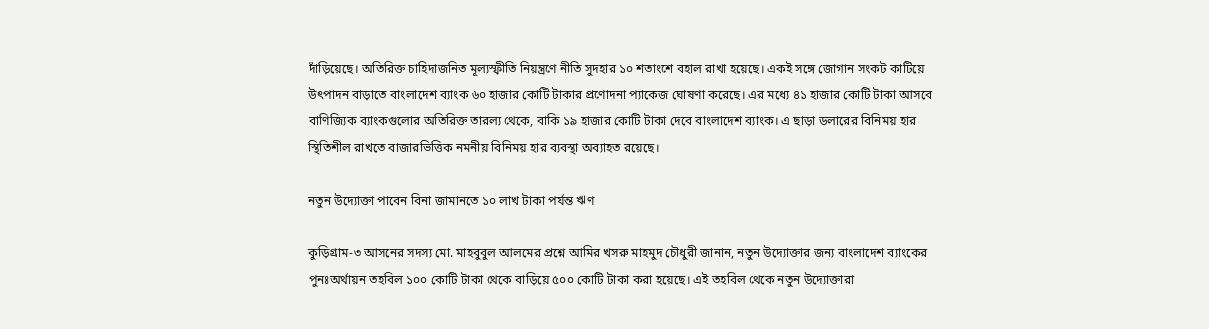দাঁড়িয়েছে। অতিরিক্ত চাহিদাজনিত মূল্যস্ফীতি নিয়ন্ত্রণে নীতি সুদহার ১০ শতাংশে বহাল রাখা হয়েছে। একই সঙ্গে জোগান সংকট কাটিয়ে উৎপাদন বাড়াতে বাংলাদেশ ব্যাংক ৬০ হাজার কোটি টাকার প্রণোদনা প্যাকেজ ঘোষণা করেছে। এর মধ্যে ৪১ হাজার কোটি টাকা আসবে বাণিজ্যিক ব্যাংকগুলোর অতিরিক্ত তারল্য থেকে, বাকি ১৯ হাজার কোটি টাকা দেবে বাংলাদেশ ব্যাংক। এ ছাড়া ডলারের বিনিময় হার স্থিতিশীল রাখতে বাজারভিত্তিক নমনীয় বিনিময় হার ব্যবস্থা অব্যাহত রয়েছে।

নতুন উদ্যোক্তা পাবেন বিনা জামানতে ১০ লাখ টাকা পর্যন্ত ঋণ

কুড়িগ্রাম-৩ আসনের সদস্য মো. মাহবুবুল আলমের প্রশ্নে আমির খসরু মাহমুদ চৌধুরী জানান, নতুন উদ্যোক্তার জন্য বাংলাদেশ ব্যাংকের পুনঃঅর্থায়ন তহবিল ১০০ কোটি টাকা থেকে বাড়িয়ে ৫০০ কোটি টাকা করা হয়েছে। এই তহবিল থেকে নতুন উদ্যোক্তারা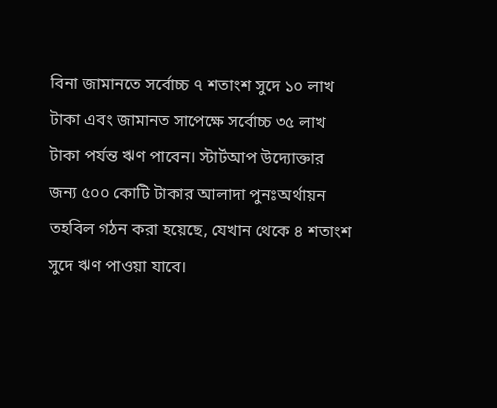বিনা জামানতে সর্বোচ্চ ৭ শতাংশ সুদে ১০ লাখ টাকা এবং জামানত সাপেক্ষে সর্বোচ্চ ৩৫ লাখ টাকা পর্যন্ত ঋণ পাবেন। স্টার্টআপ উদ্যোক্তার জন্য ৫০০ কোটি টাকার আলাদা পুনঃঅর্থায়ন তহবিল গঠন করা হয়েছে, যেখান থেকে ৪ শতাংশ সুদে ঋণ পাওয়া যাবে।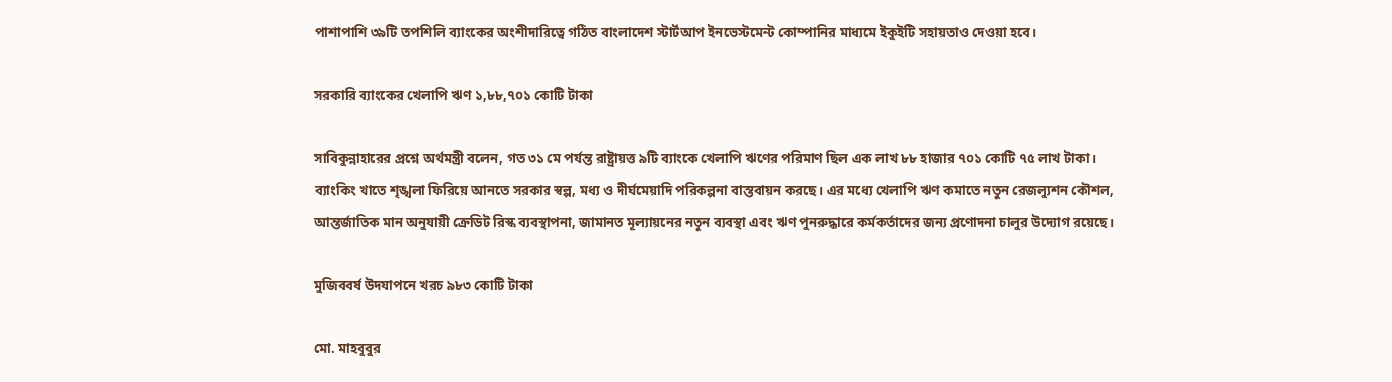পাশাপাশি ৩৯টি তপশিলি ব্যাংকের অংশীদারিত্বে গঠিত বাংলাদেশ স্টার্টআপ ইনভেস্টমেন্ট কোম্পানির মাধ্যমে ইকুইটি সহায়তাও দেওয়া হবে।

সরকারি ব্যাংকের খেলাপি ঋণ ১,৮৮,৭০১ কোটি টাকা

সাবিকুন্নাহারের প্রশ্নে অর্থমন্ত্রী বলেন, গত ৩১ মে পর্যন্ত রাষ্ট্রায়ত্ত ৯টি ব্যাংকে খেলাপি ঋণের পরিমাণ ছিল এক লাখ ৮৮ হাজার ৭০১ কোটি ৭৫ লাখ টাকা। ব্যাংকিং খাতে শৃঙ্খলা ফিরিয়ে আনতে সরকার স্বল্প, মধ্য ও দীর্ঘমেয়াদি পরিকল্পনা বাস্তবায়ন করছে। এর মধ্যে খেলাপি ঋণ কমাতে নতুন রেজল্যুশন কৌশল, আন্তর্জাতিক মান অনুযায়ী ক্রেডিট রিস্ক ব্যবস্থাপনা, জামানত মূল্যায়নের নতুন ব্যবস্থা এবং ঋণ পুনরুদ্ধারে কর্মকর্তাদের জন্য প্রণোদনা চালুর উদ্যোগ রয়েছে।

মুজিববর্ষ উদযাপনে খরচ ৯৮৩ কোটি টাকা

মো. মাহবুবুর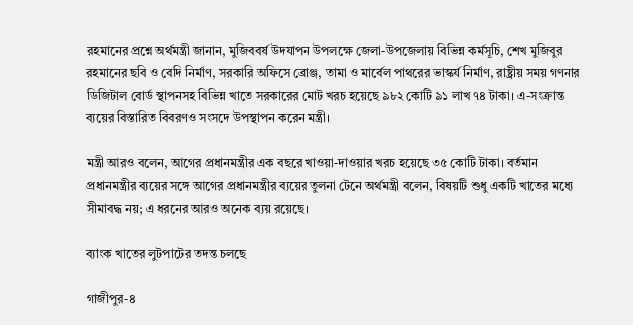রহমানের প্রশ্নে অর্থমন্ত্রী জানান, মুজিববর্ষ উদযাপন উপলক্ষে জেলা-উপজেলায় বিভিন্ন কর্মসূচি, শেখ মুজিবুর রহমানের ছবি ও বেদি নির্মাণ, সরকারি অফিসে ব্রোঞ্জ, তামা ও মার্বেল পাথরের ভাস্কর্য নির্মাণ, রাষ্ট্রীয় সময় গণনার ডিজিটাল বোর্ড স্থাপনসহ বিভিন্ন খাতে সরকারের মোট খরচ হয়েছে ৯৮২ কোটি ৯১ লাখ ৭৪ টাকা। এ-সংক্রান্ত ব্যয়ের বিস্তারিত বিবরণও সংসদে উপস্থাপন করেন মন্ত্রী।

মন্ত্রী আরও বলেন, আগের প্রধানমন্ত্রীর এক বছরে খাওয়া-দাওয়ার খরচ হয়েছে ৩৫ কোটি টাকা। বর্তমান প্রধানমন্ত্রীর ব্যয়ের সঙ্গে আগের প্রধানমন্ত্রীর ব্যয়ের তুলনা টেনে অর্থমন্ত্রী বলেন, বিষয়টি শুধু একটি খাতের মধ্যে সীমাবদ্ধ নয়; এ ধরনের আরও অনেক ব্যয় রয়েছে।

ব্যাংক খাতের লুটপাটের তদন্ত চলছে

গাজীপুর-৪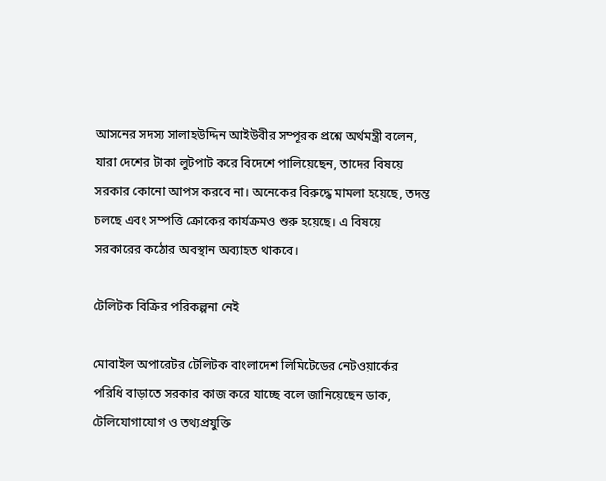আসনের সদস্য সালাহউদ্দিন আইউবীর সম্পূরক প্রশ্নে অর্থমন্ত্রী বলেন, যারা দেশের টাকা লুটপাট করে বিদেশে পালিয়েছেন, তাদের বিষয়ে সরকার কোনো আপস করবে না। অনেকের বিরুদ্ধে মামলা হয়েছে, তদন্ত চলছে এবং সম্পত্তি ক্রোকের কার্যক্রমও শুরু হয়েছে। এ বিষয়ে সরকারের কঠোর অবস্থান অব্যাহত থাকবে।

টেলিটক বিক্রির পরিকল্পনা নেই

মোবাইল অপারেটর টেলিটক বাংলাদেশ লিমিটেডের নেটওয়ার্কের পরিধি বাড়াতে সরকার কাজ করে যাচ্ছে বলে জানিয়েছেন ডাক, টেলিযোগাযোগ ও তথ্যপ্রযুক্তি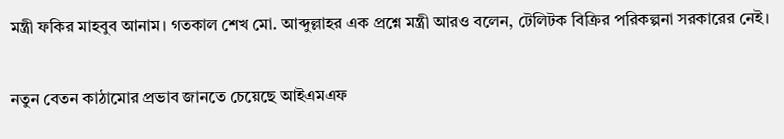মন্ত্রী ফকির মাহবুব আনাম। গতকাল শেখ মো. আব্দুল্লাহর এক প্রশ্নে মন্ত্রী আরও বলেন, টেলিটক বিক্রির পরিকল্পনা সরকারের নেই।

নতুন বেতন কাঠামোর প্রভাব জানতে চেয়েছে আইএমএফ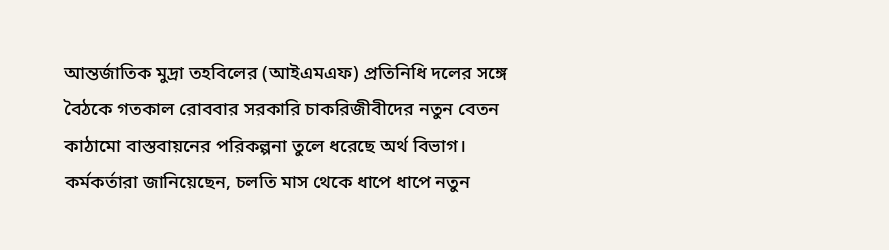আন্তর্জাতিক মুদ্রা তহবিলের (আইএমএফ) প্রতিনিধি দলের সঙ্গে বৈঠকে গতকাল রোববার সরকারি চাকরিজীবীদের নতুন বেতন কাঠামো বাস্তবায়নের পরিকল্পনা তুলে ধরেছে অর্থ বিভাগ। কর্মকর্তারা জানিয়েছেন, চলতি মাস থেকে ধাপে ধাপে নতুন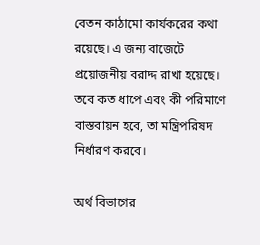বেতন কাঠামো কার্যকরের কথা রয়েছে। এ জন্য বাজেটে প্রয়োজনীয় বরাদ্দ রাখা হয়েছে। তবে কত ধাপে এবং কী পরিমাণে বাস্তবায়ন হবে, তা মন্ত্রিপরিষদ নির্ধারণ করবে।

অর্থ বিভাগের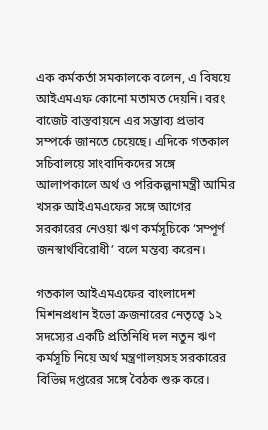এক কর্মকর্তা সমকালকে বলেন, এ বিষয়ে আইএমএফ কোনো মতামত দেয়নি। বরং বাজেট বাস্তবায়নে এর সম্ভাব্য প্রভাব সম্পর্কে জানতে চেয়েছে। এদিকে গতকাল সচিবালয়ে সাংবাদিকদের সঙ্গে আলাপকালে অর্থ ও পরিকল্পনামন্ত্রী আমির খসরু আইএমএফের সঙ্গে আগের সরকারের নেওয়া ঋণ কর্মসূচিকে ‘সম্পূর্ণ জনস্বার্থবিরোধী’ বলে মন্তব্য করেন।

গতকাল আইএমএফের বাংলাদেশ মিশনপ্রধান ইভো ক্রজনারের নেতৃত্বে ১২ সদস্যের একটি প্রতিনিধি দল নতুন ঋণ কর্মসূচি নিয়ে অর্থ মন্ত্রণালয়সহ সরকারের বিভিন্ন দপ্তরের সঙ্গে বৈঠক শুরু করে।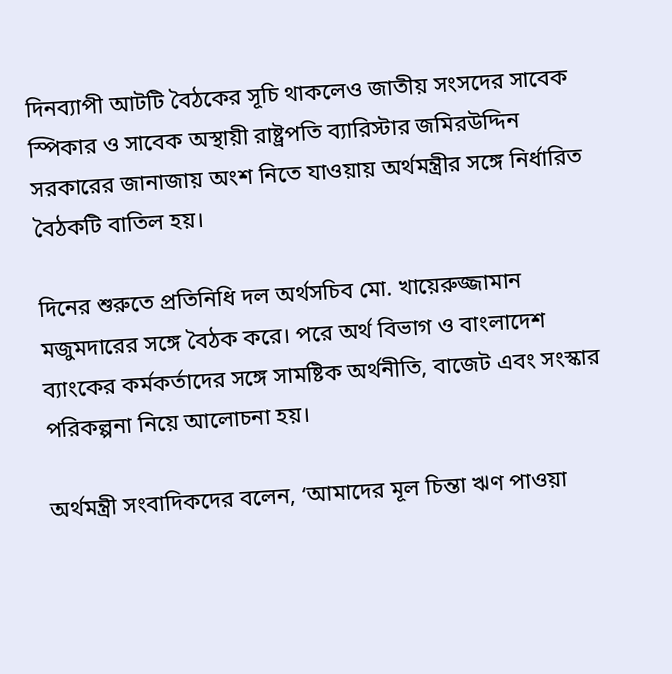দিনব্যাপী আটটি বৈঠকের সূচি থাকলেও জাতীয় সংসদের সাবেক স্পিকার ও সাবেক অস্থায়ী রাষ্ট্রপতি ব্যারিস্টার জমিরউদ্দিন সরকারের জানাজায় অংশ নিতে যাওয়ায় অর্থমন্ত্রীর সঙ্গে নির্ধারিত বৈঠকটি বাতিল হয়।

দিনের শুরুতে প্রতিনিধি দল অর্থসচিব মো. খায়েরুজ্জামান মজুমদারের সঙ্গে বৈঠক করে। পরে অর্থ বিভাগ ও বাংলাদেশ ব্যাংকের কর্মকর্তাদের সঙ্গে সামষ্টিক অর্থনীতি, বাজেট এবং সংস্কার পরিকল্পনা নিয়ে আলোচনা হয়।

অর্থমন্ত্রী সংবাদিকদের বলেন, ‘আমাদের মূল চিন্তা ঋণ পাওয়া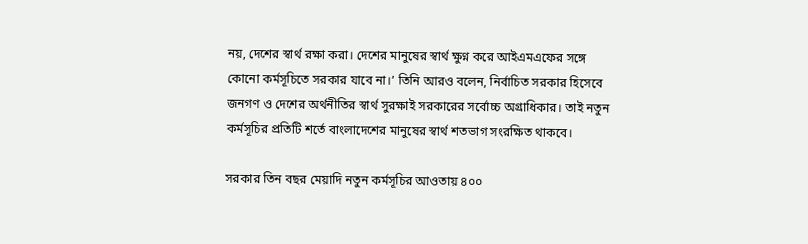নয়, দেশের স্বার্থ রক্ষা করা। দেশের মানুষের স্বার্থ ক্ষুণ্ন করে আইএমএফের সঙ্গে কোনো কর্মসূচিতে সরকার যাবে না।’ তিনি আরও বলেন, নির্বাচিত সরকার হিসেবে জনগণ ও দেশের অর্থনীতির স্বার্থ সুরক্ষাই সরকারের সর্বোচ্চ অগ্রাধিকার। তাই নতুন কর্মসূচির প্রতিটি শর্তে বাংলাদেশের মানুষের স্বার্থ শতভাগ সংরক্ষিত থাকবে।

সরকার তিন বছর মেয়াদি নতুন কর্মসূচির আওতায় ৪০০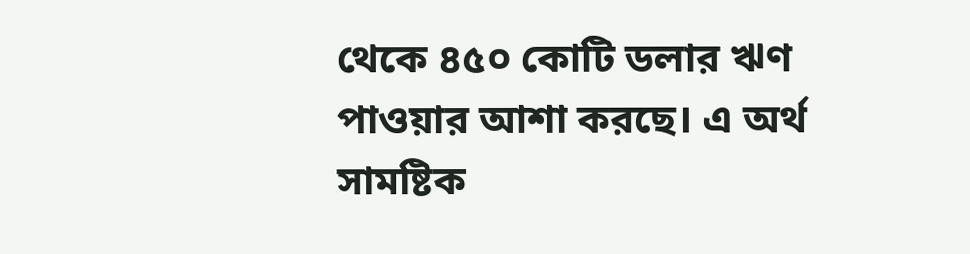থেকে ৪৫০ কোটি ডলার ঋণ পাওয়ার আশা করছে। এ অর্থ সামষ্টিক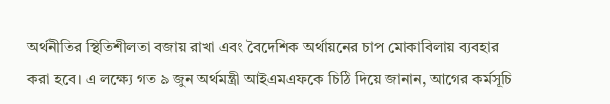অর্থনীতির স্থিতিশীলতা বজায় রাখা এবং বৈদেশিক অর্থায়নের চাপ মোকাবিলায় ব্যবহার করা হবে। এ লক্ষ্যে গত ৯ জুন অর্থমন্ত্রী আইএমএফকে চিঠি দিয়ে জানান, আগের কর্মসূচি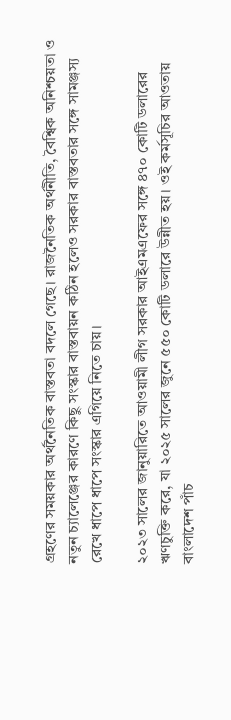গ্রহণের সময়কার অর্থনৈতিক বাস্তবতা বদলে গেছে। রাজনৈতিক অর্থনীতি, বৈশ্বিক অনিশ্চয়তা ও নতুন চ্যালেঞ্জের কারণে কিছু সংস্কার বাস্তবায়ন কঠিন হলেও সরকার বাস্তবতার সঙ্গে সামঞ্জস্য রেখে ধাপে ধাপে সংস্কার এগিয়ে নিতে চায়।

২০২৩ সালের জানুয়ারিতে আওয়ামী লীগ সরকার আইএমএফের সঙ্গে ৪৭০ কোটি ডলারের ঋণচুক্তি করে, যা ২০২৫ সালের জুনে ৫৫০ কোটি ডলারে উন্নীত হয়। ওই কর্মসূচির আওতায় বাংলাদেশ পাঁচ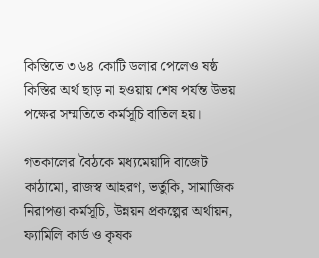কিস্তিতে ৩৬৪ কোটি ডলার পেলেও ষষ্ঠ কিস্তির অর্থ ছাড় না হওয়ায় শেষ পর্যন্ত উভয় পক্ষের সম্মতিতে কর্মসূচি বাতিল হয়।

গতকালের বৈঠকে মধ্যমেয়াদি বাজেট কাঠামো, রাজস্ব আহরণ, ভর্তুকি, সামাজিক নিরাপত্তা কর্মসূচি, উন্নয়ন প্রকল্পের অর্থায়ন, ফ্যামিলি কার্ড ও কৃষক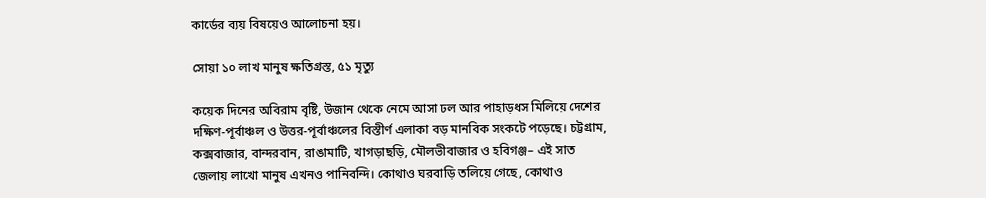কার্ডের ব্যয় বিষয়েও আলোচনা হয়।

সোয়া ১০ লাখ মানুষ ক্ষতিগ্রস্ত, ৫১ মৃত্যু

কয়েক দিনের অবিরাম বৃষ্টি, উজান থেকে নেমে আসা ঢল আর পাহাড়ধস মিলিয়ে দেশের দক্ষিণ-পূর্বাঞ্চল ও উত্তর-পূর্বাঞ্চলের বিস্তীর্ণ এলাকা বড় মানবিক সংকটে পড়েছে। চট্টগ্রাম, কক্সবাজার, বান্দরবান, রাঙামাটি, খাগড়াছড়ি, মৌলভীবাজার ও হবিগঞ্জ– এই সাত জেলায় লাখো মানুষ এখনও পানিবন্দি। কোথাও ঘরবাড়ি তলিয়ে গেছে, কোথাও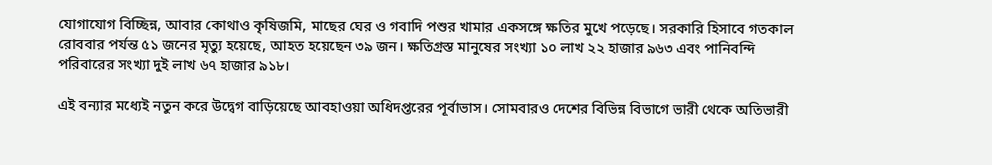যোগাযোগ বিচ্ছিন্ন, আবার কোথাও কৃষিজমি, মাছের ঘের ও গবাদি পশুর খামার একসঙ্গে ক্ষতির মুখে পড়েছে। সরকারি হিসাবে গতকাল রোববার পর্যন্ত ৫১ জনের মৃত্যু হয়েছে, আহত হয়েছেন ৩৯ জন। ক্ষতিগ্রস্ত মানুষের সংখ্যা ১০ লাখ ২২ হাজার ৯৬৩ এবং পানিবন্দি পরিবারের সংখ্যা দুই লাখ ৬৭ হাজার ৯১৮।

এই বন্যার মধ্যেই নতুন করে উদ্বেগ বাড়িয়েছে আবহাওয়া অধিদপ্তরের পূর্বাভাস। সোমবারও দেশের বিভিন্ন বিভাগে ভারী থেকে অতিভারী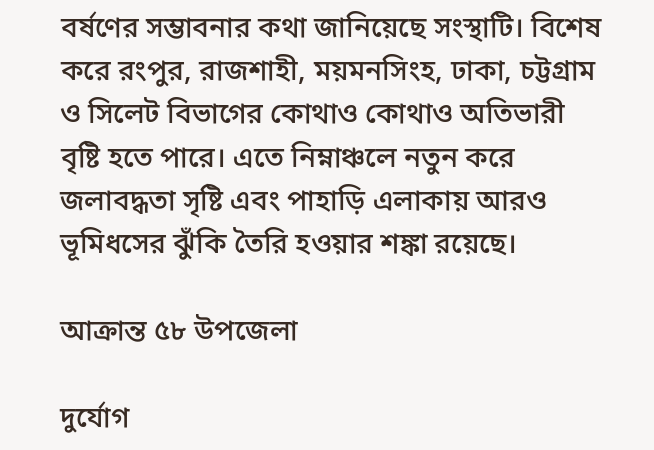বর্ষণের সম্ভাবনার কথা জানিয়েছে সংস্থাটি। বিশেষ করে রংপুর, রাজশাহী, ময়মনসিংহ, ঢাকা, চট্টগ্রাম ও সিলেট বিভাগের কোথাও কোথাও অতিভারী বৃষ্টি হতে পারে। এতে নিম্নাঞ্চলে নতুন করে জলাবদ্ধতা সৃষ্টি এবং পাহাড়ি এলাকায় আরও ভূমিধসের ঝুঁকি তৈরি হওয়ার শঙ্কা রয়েছে।

আক্রান্ত ৫৮ উপজেলা

দুর্যোগ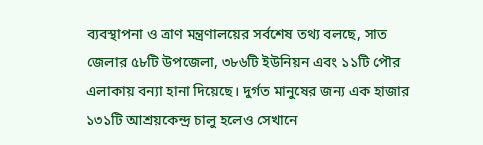ব্যবস্থাপনা ও ত্রাণ মন্ত্রণালয়ের সর্বশেষ তথ্য বলছে, সাত জেলার ৫৮টি উপজেলা, ৩৮৬টি ইউনিয়ন এবং ১১টি পৌর এলাকায় বন্যা হানা দিয়েছে। দুর্গত মানুষের জন্য এক হাজার ১৩১টি আশ্রয়কেন্দ্র চালু হলেও সেখানে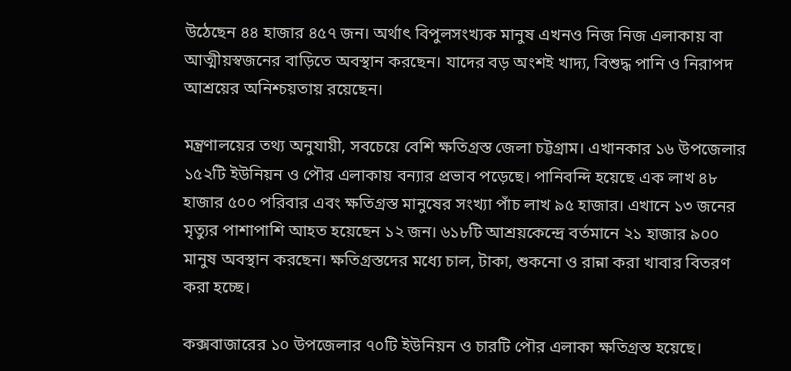উঠেছেন ৪৪ হাজার ৪৫৭ জন। অর্থাৎ বিপুলসংখ্যক মানুষ এখনও নিজ নিজ এলাকায় বা আত্মীয়স্বজনের বাড়িতে অবস্থান করছেন। যাদের বড় অংশই খাদ্য, বিশুদ্ধ পানি ও নিরাপদ আশ্রয়ের অনিশ্চয়তায় রয়েছেন।

মন্ত্রণালয়ের তথ্য অনুযায়ী, সবচেয়ে বেশি ক্ষতিগ্রস্ত জেলা চট্টগ্রাম। এখানকার ১৬ উপজেলার ১৫২টি ইউনিয়ন ও পৌর এলাকায় বন্যার প্রভাব পড়েছে। পানিবন্দি হয়েছে এক লাখ ৪৮ হাজার ৫০০ পরিবার এবং ক্ষতিগ্রস্ত মানুষের সংখ্যা পাঁচ লাখ ৯৫ হাজার। এখানে ১৩ জনের মৃত্যুর পাশাপাশি আহত হয়েছেন ১২ জন। ৬১৮টি আশ্রয়কেন্দ্রে বর্তমানে ২১ হাজার ৯০০ মানুষ অবস্থান করছেন। ক্ষতিগ্রস্তদের মধ্যে চাল, টাকা, শুকনো ও রান্না করা খাবার বিতরণ করা হচ্ছে।

কক্সবাজারের ১০ উপজেলার ৭০টি ইউনিয়ন ও চারটি পৌর এলাকা ক্ষতিগ্রস্ত হয়েছে।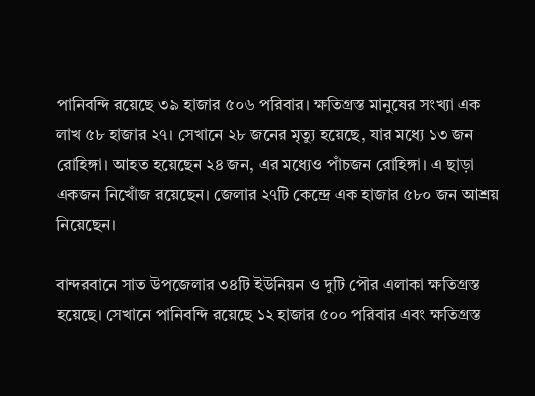পানিবন্দি রয়েছে ৩৯ হাজার ৫০৬ পরিবার। ক্ষতিগ্রস্ত মানুষের সংখ্যা এক লাখ ৫৮ হাজার ২৭। সেখানে ২৮ জনের মৃত্যু হয়েছে, যার মধ্যে ১৩ জন রোহিঙ্গা। আহত হয়েছেন ২৪ জন, এর মধ্যেও পাঁচজন রোহিঙ্গা। এ ছাড়া একজন নিখোঁজ রয়েছেন। জেলার ২৭টি কেন্দ্রে এক হাজার ৫৮০ জন আশ্রয় নিয়েছেন।

বান্দরবানে সাত উপজেলার ৩৪টি ইউনিয়ন ও দুটি পৌর এলাকা ক্ষতিগ্রস্ত হয়েছে। সেখানে পানিবন্দি রয়েছে ১২ হাজার ৫০০ পরিবার এবং ক্ষতিগ্রস্ত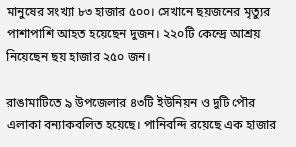মানুষের সংখ্যা ৮৩ হাজার ৫০০। সেখানে ছয়জনের মৃত্যুর পাশাপাশি আহত হয়েছেন দুজন। ২২০টি কেন্দ্রে আশ্রয় নিয়েছেন ছয় হাজার ২৫০ জন।

রাঙামাটিতে ৯ উপজেলার ৪৩টি ইউনিয়ন ও দুটি পৌর এলাকা বন্যাকবলিত হয়েছে। পানিবন্দি রয়েছে এক হাজার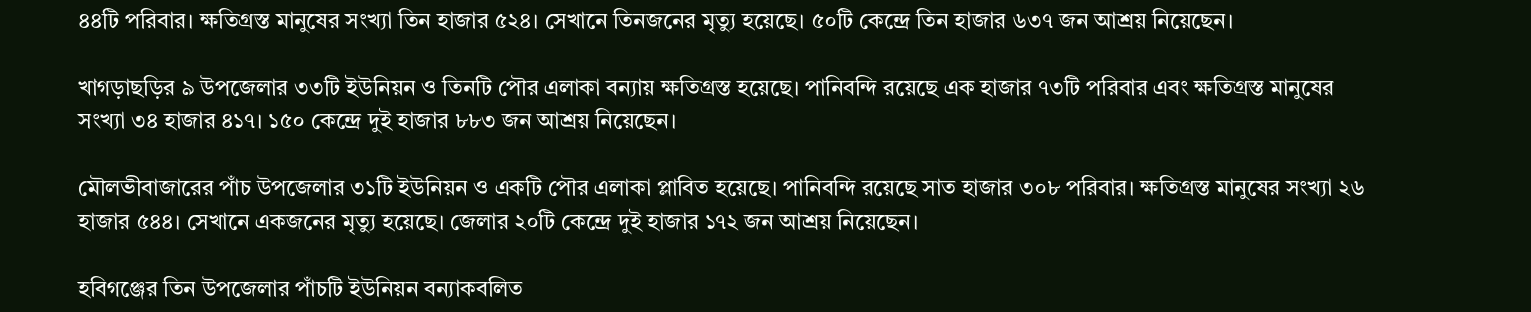৪৪টি পরিবার। ক্ষতিগ্রস্ত মানুষের সংখ্যা তিন হাজার ৫২৪। সেখানে তিনজনের মৃত্যু হয়েছে। ৫০টি কেন্দ্রে তিন হাজার ৬৩৭ জন আশ্রয় নিয়েছেন।

খাগড়াছড়ির ৯ উপজেলার ৩৩টি ইউনিয়ন ও তিনটি পৌর এলাকা বন্যায় ক্ষতিগ্রস্ত হয়েছে। পানিবন্দি রয়েছে এক হাজার ৭৩টি পরিবার এবং ক্ষতিগ্রস্ত মানুষের সংখ্যা ৩৪ হাজার ৪১৭। ১৫০ কেন্দ্রে দুই হাজার ৮৮৩ জন আশ্রয় নিয়েছেন।

মৌলভীবাজারের পাঁচ উপজেলার ৩১টি ইউনিয়ন ও একটি পৌর এলাকা প্লাবিত হয়েছে। পানিবন্দি রয়েছে সাত হাজার ৩০৮ পরিবার। ক্ষতিগ্রস্ত মানুষের সংখ্যা ২৬ হাজার ৫৪৪। সেখানে একজনের মৃত্যু হয়েছে। জেলার ২০টি কেন্দ্রে দুই হাজার ১৭২ জন আশ্রয় নিয়েছেন।

হবিগঞ্জের তিন উপজেলার পাঁচটি ইউনিয়ন বন্যাকবলিত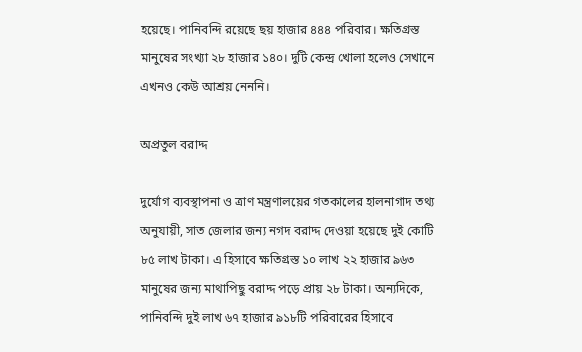হয়েছে। পানিবন্দি রয়েছে ছয় হাজার ৪৪৪ পরিবার। ক্ষতিগ্রস্ত মানুষের সংখ্যা ২৮ হাজার ১৪০। দুটি কেন্দ্র খোলা হলেও সেখানে এখনও কেউ আশ্রয় নেননি।

অপ্রতুল বরাদ্দ

দুর্যোগ ব্যবস্থাপনা ও ত্রাণ মন্ত্রণালয়ের গতকালের হালনাগাদ তথ্য অনুযায়ী, সাত জেলার জন্য নগদ বরাদ্দ দেওয়া হয়েছে দুই কোটি ৮৫ লাখ টাকা। এ হিসাবে ক্ষতিগ্রস্ত ১০ লাখ ২২ হাজার ৯৬৩ মানুষের জন্য মাথাপিছু বরাদ্দ পড়ে প্রায় ২৮ টাকা। অন্যদিকে, পানিবন্দি দুই লাখ ৬৭ হাজার ৯১৮টি পরিবারের হিসাবে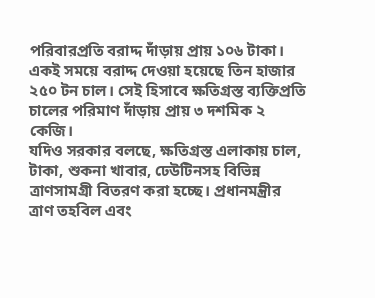পরিবারপ্রতি বরাদ্দ দাঁড়ায় প্রায় ১০৬ টাকা। একই সময়ে বরাদ্দ দেওয়া হয়েছে তিন হাজার ২৫০ টন চাল। সেই হিসাবে ক্ষতিগ্রস্ত ব্যক্তিপ্রতি চালের পরিমাণ দাঁড়ায় প্রায় ৩ দশমিক ২ কেজি।
যদিও সরকার বলছে, ক্ষতিগ্রস্ত এলাকায় চাল, টাকা, শুকনা খাবার, ঢেউটিনসহ বিভিন্ন ত্রাণসামগ্রী বিতরণ করা হচ্ছে। প্রধানমন্ত্রীর ত্রাণ তহবিল এবং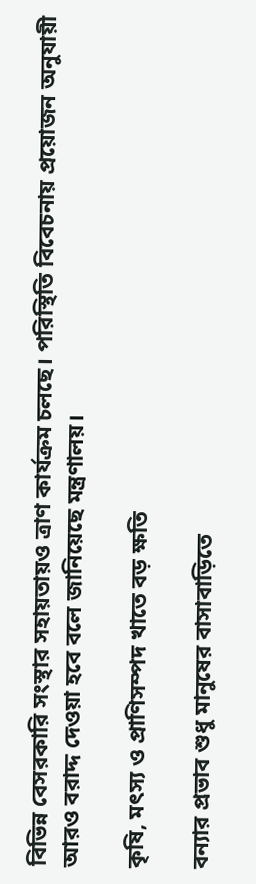বিভিন্ন বেসরকারি সংস্থার সহায়তায়ও ত্রাণ কার্যক্রম চলছে। পরিস্থিতি বিবেচনায় প্রয়োজন অনুযায়ী আরও বরাদ্দ দেওয়া হবে বলে জানিয়েছে মন্ত্রণালয়।

কৃষি, মৎস্য ও প্রাণিসম্পদ খাতে বড় ক্ষতি

বন্যার প্রভাব শুধু মানুষের বাসাবাড়িতে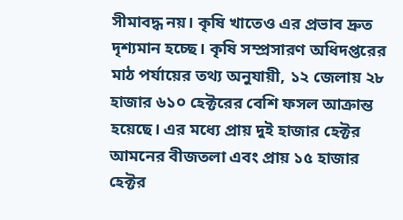সীমাবদ্ধ নয়। কৃষি খাতেও এর প্রভাব দ্রুত দৃশ্যমান হচ্ছে। কৃষি সম্প্রসারণ অধিদপ্তরের মাঠ পর্যায়ের তথ্য অনুযায়ী, ১২ জেলায় ২৮ হাজার ৬১০ হেক্টরের বেশি ফসল আক্রান্ত হয়েছে। এর মধ্যে প্রায় দুই হাজার হেক্টর আমনের বীজতলা এবং প্রায় ১৫ হাজার হেক্টর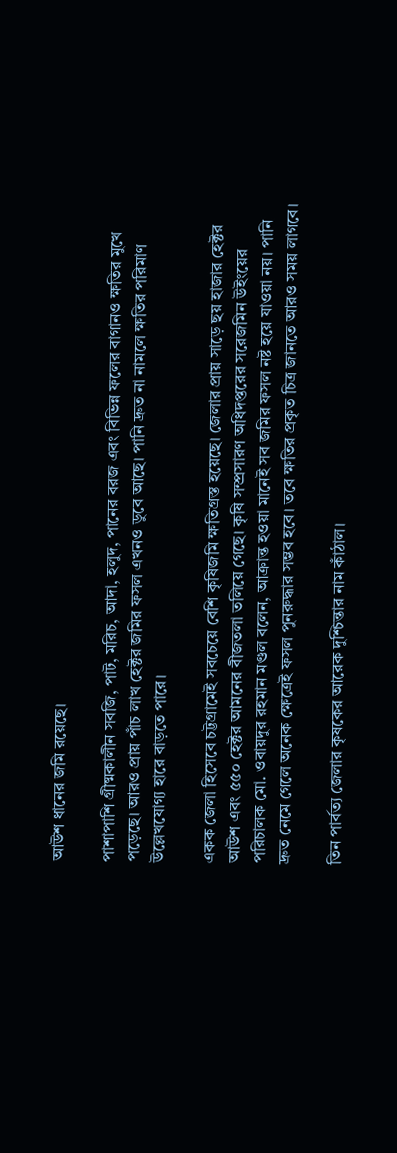আউশ ধানের জমি রয়েছে।

পাশাপাশি গ্রীষ্মকালীন সবজি, পাট, মরিচ, আদা, হলুদ, পানের বরজ এবং বিভিন্ন ফলের বাগানও ক্ষতির মুখে পড়েছে। আরও প্রায় পাঁচ লাখ হেক্টর জমির ফসল এখনও ডুবে আছে। পানি দ্রুত না নামলে ক্ষতির পরিমাণ উল্লেখযোগ্য হারে বাড়তে পারে।

একক জেলা হিসেবে চট্টগ্রামেই সবচেয়ে বেশি কৃষিজমি ক্ষতিগ্রস্ত হয়েছে। জেলার প্রায় সাড়ে ছয় হাজার হেক্টর আউশ এবং ৫৫০ হেক্টর আমনের বীজতলা তলিয়ে গেছে। কৃষি সম্প্রসারণ অধিদপ্তরের সরেজমিন উইংয়ের পরিচালক মো. ওবায়দুর রহমান মণ্ডল বলেন, আক্রান্ত হওয়া মানেই সব জমির ফসল নষ্ট হয়ে যাওয়া নয়। পানি দ্রুত নেমে গেলে অনেক ক্ষেত্রেই ফসল পুনরুদ্ধার সম্ভব হবে। তবে ক্ষতির প্রকৃত চিত্র জানতে আরও সময় লাগবে।

তিন পার্বত্য জেলার কৃষকের আরেক দুশ্চিন্তার নাম কাঁঠাল।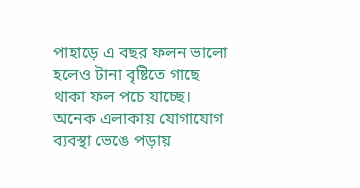পাহাড়ে এ বছর ফলন ভালো হলেও টানা বৃষ্টিতে গাছে থাকা ফল পচে যাচ্ছে। অনেক এলাকায় যোগাযোগ ব্যবস্থা ভেঙে পড়ায়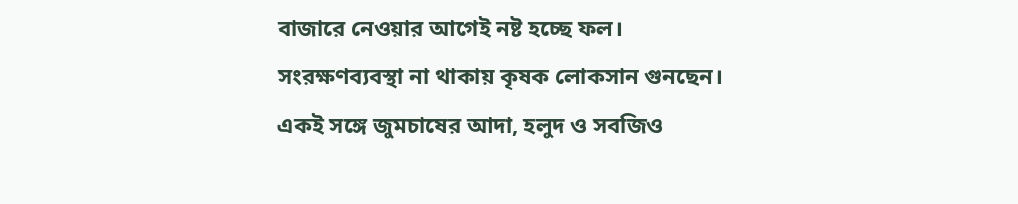বাজারে নেওয়ার আগেই নষ্ট হচ্ছে ফল। সংরক্ষণব্যবস্থা না থাকায় কৃষক লোকসান গুনছেন। একই সঙ্গে জুমচাষের আদা, হলুদ ও সবজিও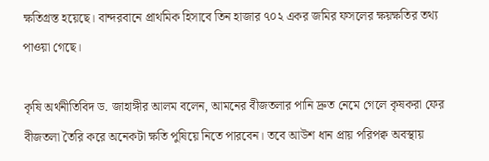ক্ষতিগ্রস্ত হয়েছে। বান্দরবানে প্রাথমিক হিসাবে তিন হাজার ৭০২ একর জমির ফসলের ক্ষয়ক্ষতির তথ্য পাওয়া গেছে।

কৃষি অর্থনীতিবিদ ড. জাহাঙ্গীর আলম বলেন, আমনের বীজতলার পানি দ্রুত নেমে গেলে কৃষকরা ফের বীজতলা তৈরি করে অনেকটা ক্ষতি পুষিয়ে নিতে পারবেন। তবে আউশ ধান প্রায় পরিপক্ব অবস্থায়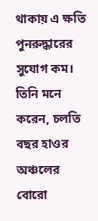থাকায় এ ক্ষতি পুনরুদ্ধারের সুযোগ কম। তিনি মনে করেন, চলতি বছর হাওর অঞ্চলের বোরো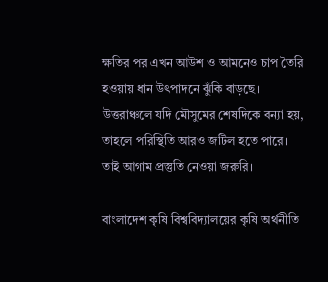ক্ষতির পর এখন আউশ ও আমনেও চাপ তৈরি হওয়ায় ধান উৎপাদনে ঝুঁকি বাড়ছে। উত্তরাঞ্চলে যদি মৌসুমের শেষদিকে বন্যা হয়, তাহলে পরিস্থিতি আরও জটিল হতে পারে। তাই আগাম প্রস্তুতি নেওয়া জরুরি।

বাংলাদেশ কৃষি বিশ্ববিদ্যালয়ের কৃষি অর্থনীতি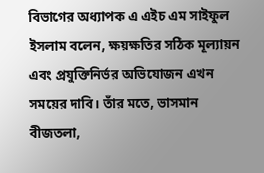বিভাগের অধ্যাপক এ এইচ এম সাইফুল ইসলাম বলেন, ক্ষয়ক্ষতির সঠিক মূল্যায়ন এবং প্রযুক্তিনির্ভর অভিযোজন এখন সময়ের দাবি। তাঁর মতে, ভাসমান বীজতলা,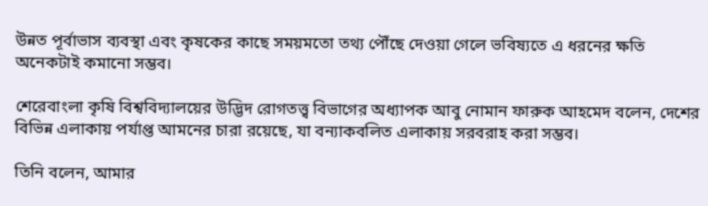উন্নত পূর্বাভাস ব্যবস্থা এবং কৃষকের কাছে সময়মতো তথ্য পৌঁছে দেওয়া গেলে ভবিষ্যতে এ ধরনের ক্ষতি অনেকটাই কমানো সম্ভব।

শেরেবাংলা কৃষি বিশ্ববিদ্যালয়ের উদ্ভিদ রোগতত্ত্ব বিভাগের অধ্যাপক আবু নোমান ফারুক আহমেদ বলেন, দেশের বিভিন্ন এলাকায় পর্যাপ্ত আমনের চারা রয়েছে, যা বন্যাকবলিত এলাকায় সরবরাহ করা সম্ভব।

তিনি বলেন, আমার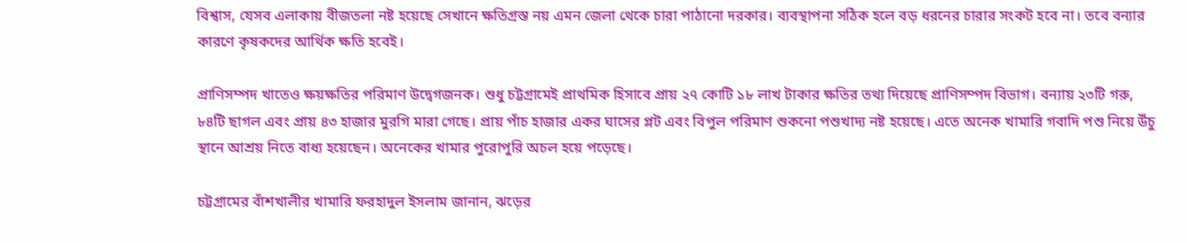বিশ্বাস, যেসব এলাকায় বীজতলা নষ্ট হয়েছে সেখানে ক্ষতিগ্রস্ত নয় এমন জেলা থেকে চারা পাঠানো দরকার। ব্যবস্থাপনা সঠিক হলে বড় ধরনের চারার সংকট হবে না। তবে বন্যার কারণে কৃষকদের আর্থিক ক্ষতি হবেই।

প্রাণিসম্পদ খাতেও ক্ষয়ক্ষতির পরিমাণ উদ্বেগজনক। শুধু চট্টগ্রামেই প্রাথমিক হিসাবে প্রায় ২৭ কোটি ১৮ লাখ টাকার ক্ষতির তথ্য দিয়েছে প্রাণিসম্পদ বিভাগ। বন্যায় ২৩টি গরু, ৮৪টি ছাগল এবং প্রায় ৪৩ হাজার মুরগি মারা গেছে। প্রায় পাঁচ হাজার একর ঘাসের প্লট এবং বিপুল পরিমাণ শুকনো পশুখাদ্য নষ্ট হয়েছে। এতে অনেক খামারি গবাদি পশু নিয়ে উঁচু স্থানে আশ্রয় নিতে বাধ্য হয়েছেন। অনেকের খামার পুরোপুরি অচল হয়ে পড়েছে।

চট্টগ্রামের বাঁশখালীর খামারি ফরহাদুল ইসলাম জানান, ঝড়ের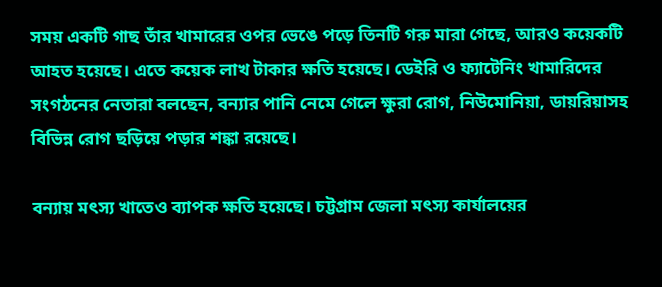সময় একটি গাছ তাঁর খামারের ওপর ভেঙে পড়ে তিনটি গরু মারা গেছে, আরও কয়েকটি আহত হয়েছে। এতে কয়েক লাখ টাকার ক্ষতি হয়েছে। ডেইরি ও ফ্যাটেনিং খামারিদের সংগঠনের নেতারা বলছেন, বন্যার পানি নেমে গেলে ক্ষুরা রোগ, নিউমোনিয়া, ডায়রিয়াসহ বিভিন্ন রোগ ছড়িয়ে পড়ার শঙ্কা রয়েছে।

বন্যায় মৎস্য খাতেও ব্যাপক ক্ষতি হয়েছে। চট্টগ্রাম জেলা মৎস্য কার্যালয়ের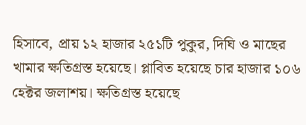হিসাবে, প্রায় ১২ হাজার ২৫১টি পুকুর, দিঘি ও মাছের খামার ক্ষতিগ্রস্ত হয়েছে। প্লাবিত হয়েছে চার হাজার ১০৬ হেক্টর জলাশয়। ক্ষতিগ্রস্ত হয়েছে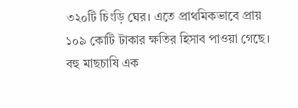৩২০টি চিংড়ি ঘের। এতে প্রাথমিকভাবে প্রায় ১০৯ কোটি টাকার ক্ষতির হিসাব পাওয়া গেছে। বহু মাছচাষি এক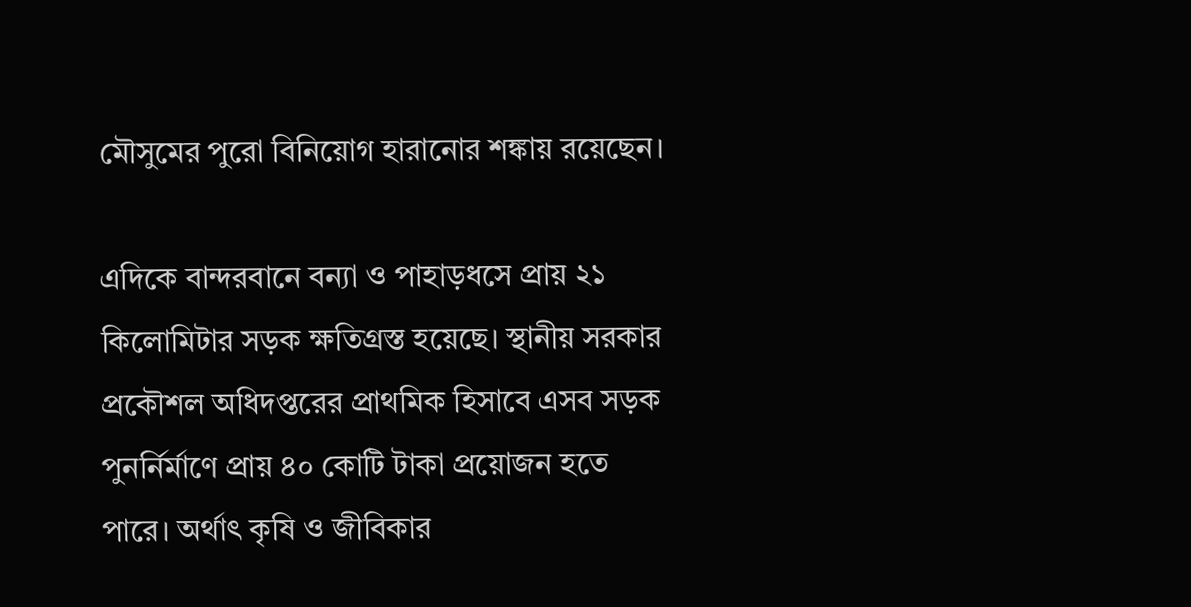মৌসুমের পুরো বিনিয়োগ হারানোর শঙ্কায় রয়েছেন।

এদিকে বান্দরবানে বন্যা ও পাহাড়ধসে প্রায় ২১ কিলোমিটার সড়ক ক্ষতিগ্রস্ত হয়েছে। স্থানীয় সরকার প্রকৌশল অধিদপ্তরের প্রাথমিক হিসাবে এসব সড়ক পুনর্নির্মাণে প্রায় ৪০ কোটি টাকা প্রয়োজন হতে পারে। অর্থাৎ কৃষি ও জীবিকার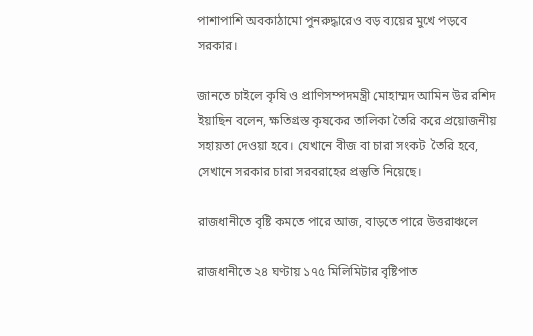পাশাপাশি অবকাঠামো পুনরুদ্ধারেও বড় ব্যয়ের মুখে পড়বে সরকার।

জানতে চাইলে কৃষি ও প্রাণিসম্পদমন্ত্রী মোহাম্মদ আমিন উর রশিদ ইয়াছিন বলেন, ক্ষতিগ্রস্ত কৃষকের তালিকা তৈরি করে প্রয়োজনীয় সহায়তা দেওয়া হবে। যেখানে বীজ বা চারা সংকট  তৈরি হবে, সেখানে সরকার চারা সরবরাহের প্রস্তুতি নিয়েছে।

রাজধানীতে বৃষ্টি কমতে পারে আজ, বাড়তে পারে উত্তরাঞ্চলে

রাজধানীতে ২৪ ঘণ্টায় ১৭৫ মিলিমিটার বৃষ্টিপাত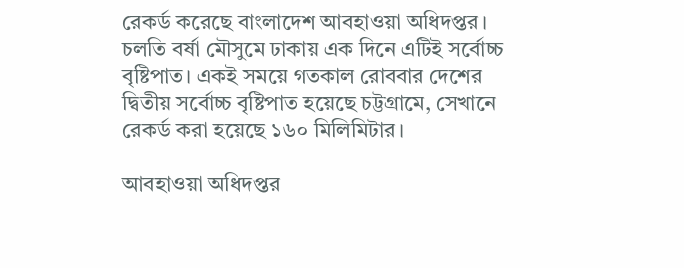রেকর্ড করেছে বাংলাদেশ আবহাওয়া অধিদপ্তর। চলতি বর্ষা মৌসুমে ঢাকায় এক দিনে এটিই সর্বোচ্চ বৃষ্টিপাত। একই সময়ে গতকাল রোববার দেশের দ্বিতীয় সর্বোচ্চ বৃষ্টিপাত হয়েছে চট্টগ্রামে, সেখানে রেকর্ড করা হয়েছে ১৬০ মিলিমিটার।

আবহাওয়া অধিদপ্তর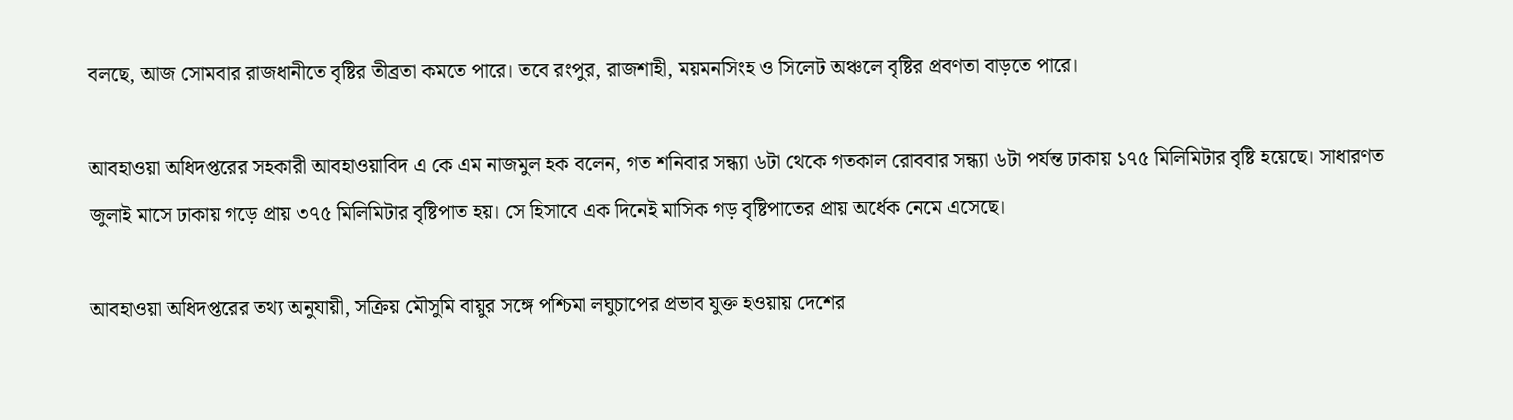বলছে, আজ সোমবার রাজধানীতে বৃষ্টির তীব্রতা কমতে পারে। তবে রংপুর, রাজশাহী, ময়মনসিংহ ও সিলেট অঞ্চলে বৃষ্টির প্রবণতা বাড়তে পারে।

আবহাওয়া অধিদপ্তরের সহকারী আবহাওয়াবিদ এ কে এম নাজমুল হক বলেন, গত শনিবার সন্ধ্যা ৬টা থেকে গতকাল রোববার সন্ধ্যা ৬টা পর্যন্ত ঢাকায় ১৭৫ মিলিমিটার বৃষ্টি হয়েছে। সাধারণত জুলাই মাসে ঢাকায় গড়ে প্রায় ৩৭৫ মিলিমিটার বৃষ্টিপাত হয়। সে হিসাবে এক দিনেই মাসিক গড় বৃষ্টিপাতের প্রায় অর্ধেক নেমে এসেছে।

আবহাওয়া অধিদপ্তরের তথ্য অনুযায়ী, সক্রিয় মৌসুমি বায়ুর সঙ্গে পশ্চিমা লঘুচাপের প্রভাব যুক্ত হওয়ায় দেশের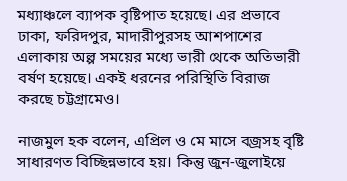মধ্যাঞ্চলে ব্যাপক বৃষ্টিপাত হয়েছে। এর প্রভাবে ঢাকা, ফরিদপুর, মাদারীপুরসহ আশপাশের এলাকায় অল্প সময়ের মধ্যে ভারী থেকে অতিভারী বর্ষণ হয়েছে। একই ধরনের পরিস্থিতি বিরাজ করছে চট্টগ্রামেও।

নাজমুল হক বলেন, এপ্রিল ও মে মাসে বজ্রসহ বৃষ্টি সাধারণত বিচ্ছিন্নভাবে হয়। কিন্তু জুন-জুলাইয়ে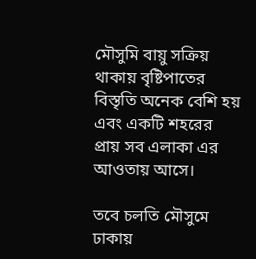মৌসুমি বায়ু সক্রিয় থাকায় বৃষ্টিপাতের বিস্তৃতি অনেক বেশি হয় এবং একটি শহরের প্রায় সব এলাকা এর আওতায় আসে।

তবে চলতি মৌসুমে ঢাকায়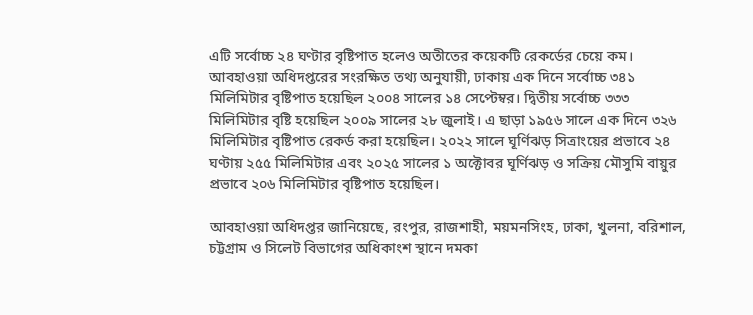এটি সর্বোচ্চ ২৪ ঘণ্টার বৃষ্টিপাত হলেও অতীতের কয়েকটি রেকর্ডের চেয়ে কম। আবহাওয়া অধিদপ্তরের সংরক্ষিত তথ্য অনুযায়ী, ঢাকায় এক দিনে সর্বোচ্চ ৩৪১ মিলিমিটার বৃষ্টিপাত হয়েছিল ২০০৪ সালের ১৪ সেপ্টেম্বর। দ্বিতীয় সর্বোচ্চ ৩৩৩ মিলিমিটার বৃষ্টি হয়েছিল ২০০৯ সালের ২৮ জুলাই। এ ছাড়া ১৯৫৬ সালে এক দিনে ৩২৬ মিলিমিটার বৃষ্টিপাত রেকর্ড করা হয়েছিল। ২০২২ সালে ঘূর্ণিঝড় সিত্রাংয়ের প্রভাবে ২৪ ঘণ্টায় ২৫৫ মিলিমিটার এবং ২০২৫ সালের ১ অক্টোবর ঘূর্ণিঝড় ও সক্রিয় মৌসুমি বায়ুর প্রভাবে ২০৬ মিলিমিটার বৃষ্টিপাত হয়েছিল।

আবহাওয়া অধিদপ্তর জানিয়েছে, রংপুর, রাজশাহী, ময়মনসিংহ, ঢাকা, খুলনা, বরিশাল, চট্টগ্রাম ও সিলেট বিভাগের অধিকাংশ স্থানে দমকা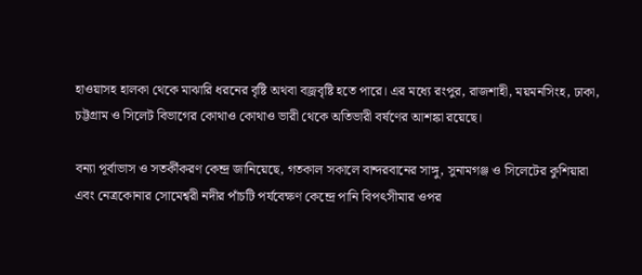হাওয়াসহ হালকা থেকে মাঝারি ধরনের বৃষ্টি অথবা বজ্রবৃষ্টি হতে পারে। এর মধ্যে রংপুর, রাজশাহী, ময়মনসিংহ, ঢাকা, চট্টগ্রাম ও সিলেট বিভাগের কোথাও কোথাও ভারী থেকে অতিভারী বর্ষণের আশঙ্কা রয়েছে।

বন্যা পূর্বাভাস ও সতর্কীকরণ কেন্দ্র জানিয়েছে, গতকাল সকালে বান্দরবানের সাঙ্গু, সুনামগঞ্জ ও সিলেটের কুশিয়ারা এবং নেত্রকোনার সোমেশ্বরী নদীর পাঁচটি পর্যবেক্ষণ কেন্দ্রে পানি বিপৎসীমার ওপর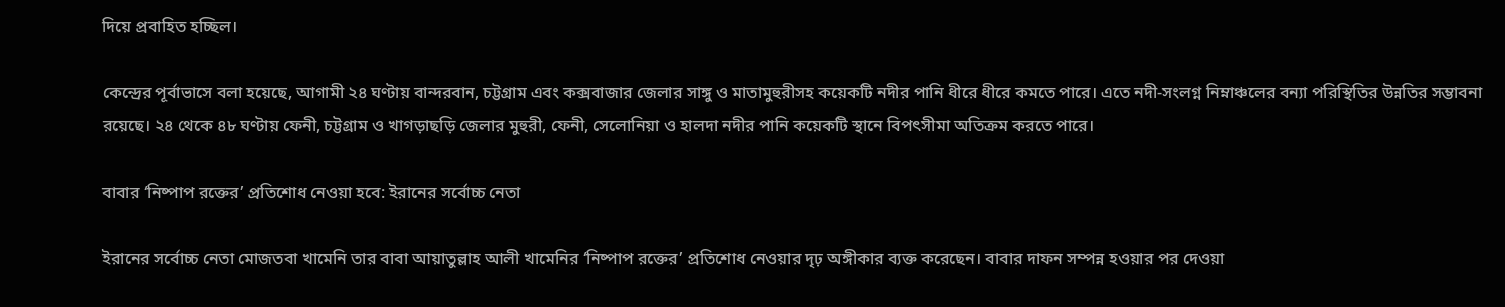দিয়ে প্রবাহিত হচ্ছিল।

কেন্দ্রের পূর্বাভাসে বলা হয়েছে, আগামী ২৪ ঘণ্টায় বান্দরবান, চট্টগ্রাম এবং কক্সবাজার জেলার সাঙ্গু ও মাতামুহুরীসহ কয়েকটি নদীর পানি ধীরে ধীরে কমতে পারে। এতে নদী-সংলগ্ন নিম্নাঞ্চলের বন্যা পরিস্থিতির উন্নতির সম্ভাবনা রয়েছে। ২৪ থেকে ৪৮ ঘণ্টায় ফেনী, চট্টগ্রাম ও খাগড়াছড়ি জেলার মুহুরী, ফেনী, সেলোনিয়া ও হালদা নদীর পানি কয়েকটি স্থানে বিপৎসীমা অতিক্রম করতে পারে।

বাবার ‘নিষ্পাপ রক্তের’ প্রতিশোধ নেওয়া হবে: ইরানের সর্বোচ্চ নেতা

ইরানের সর্বোচ্চ নেতা মোজতবা খামেনি তার বাবা আয়াতুল্লাহ আলী খামেনির ‘নিষ্পাপ রক্তের’ প্রতিশোধ নেওয়ার দৃঢ় অঙ্গীকার ব্যক্ত করেছেন। বাবার দাফন সম্পন্ন হওয়ার পর দেওয়া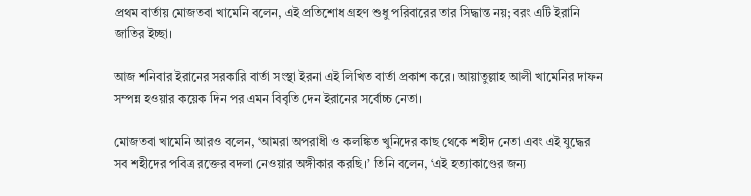প্রথম বার্তায় মোজতবা খামেনি বলেন, এই প্রতিশোধ গ্রহণ শুধু পরিবারের তার সিদ্ধান্ত নয়; বরং এটি ইরানি জাতির ইচ্ছা।

আজ শনিবার ইরানের সরকারি বার্তা সংস্থা ইরনা এই লিখিত বার্তা প্রকাশ করে। আয়াতুল্লাহ আলী খামেনির দাফন সম্পন্ন হওয়ার কয়েক দিন পর এমন বিবৃতি দেন ইরানের সর্বোচ্চ নেতা।

মোজতবা খামেনি আরও বলেন, ‘আমরা অপরাধী ও কলঙ্কিত খুনিদের কাছ থেকে শহীদ নেতা এবং এই যুদ্ধের সব শহীদের পবিত্র রক্তের বদলা নেওয়ার অঙ্গীকার করছি।’ তিনি বলেন, ‘এই হত্যাকাণ্ডের জন্য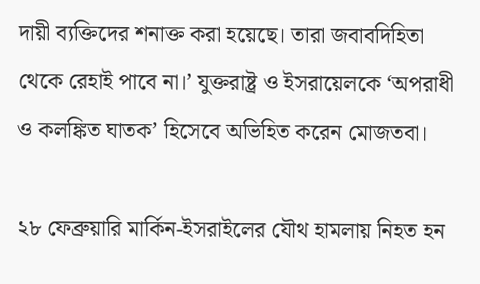দায়ী ব্যক্তিদের শনাক্ত করা হয়েছে। তারা জবাবদিহিতা থেকে রেহাই পাবে না।’ যুক্তরাষ্ট্র ও ইসরায়েলকে ‘অপরাধী ও কলঙ্কিত ঘাতক’ হিসেবে অভিহিত করেন মোজতবা।

২৮ ফেব্রুয়ারি মার্কিন-ইসরাইলের যৌথ হামলায় নিহত হন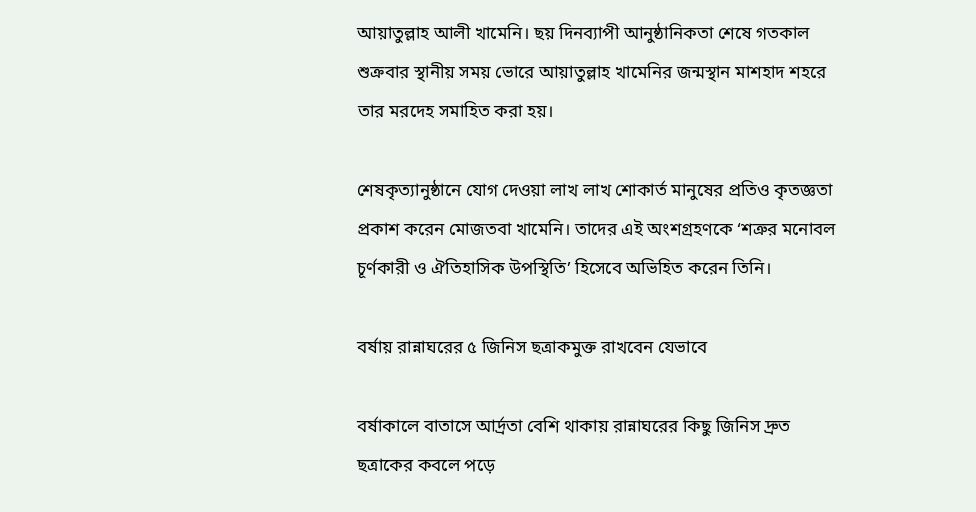আয়াতুল্লাহ আলী খামেনি। ছয় দিনব্যাপী আনুষ্ঠানিকতা শেষে গতকাল শুক্রবার স্থানীয় সময় ভোরে আয়াতুল্লাহ খামেনির জন্মস্থান মাশহাদ শহরে তার মরদেহ সমাহিত করা হয়।

শেষকৃত্যানুষ্ঠানে যোগ দেওয়া লাখ লাখ শোকার্ত মানুষের প্রতিও কৃতজ্ঞতা প্রকাশ করেন মোজতবা খামেনি। তাদের এই অংশগ্রহণকে ‘শত্রুর মনোবল চূর্ণকারী ও ঐতিহাসিক উপস্থিতি’ হিসেবে অভিহিত করেন তিনি।

বর্ষায় রান্নাঘরের ৫ জিনিস ছত্রাকমুক্ত রাখবেন যেভাবে

বর্ষাকালে বাতাসে আর্দ্রতা বেশি থাকায় রান্নাঘরের কিছু জিনিস দ্রুত ছত্রাকের কবলে পড়ে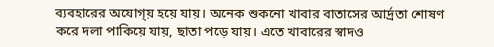ব্যবহারের অযোগ্য় হয়ে যায়। অনেক শুকনো খাবার বাতাসের আর্দ্রতা শোষণ করে দলা পাকিয়ে যায়, ছাতা পড়ে যায়। এতে খাবারের স্বাদও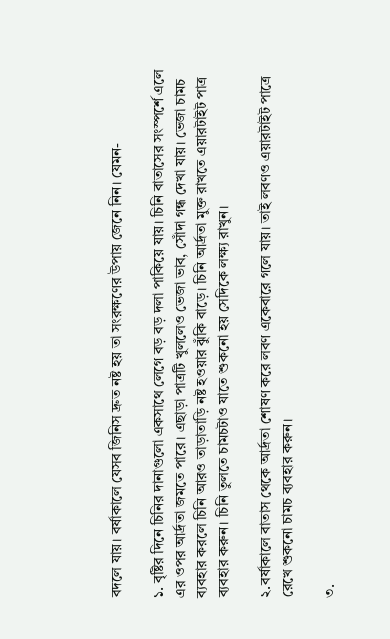বদলে যায়। বর্ষাকালে যেসব জিনিস দ্রুত নষ্ট হয় তা সংরক্ষণের উপায় জেনে নিন। যেমন-

১. বৃষ্টির দিনে চিনির দানাগুলো একসাথে লেগে বড় বড় দলা পাকিয়ে যায়। চিনি বাতাসের সংস্পর্শে এলে এর ওপর আর্দ্রতা জমতে পারে। এছাড়া পাত্রটি খুললেও ভেজা ভাব, সোঁদা গন্ধ দেখা যায়। ভেজা চামচ ব্যবহার করলে চিনি আরও তাড়াতাড়ি নষ্ট হওয়ার ঝুঁকি বাড়ে। চিনি আর্দ্রতা মুক্ত রাখতে এয়ারটাইট পাত্র ব্যবহার করুন। চিনি তুলতে চামচটাও যাতে শুকনো হয় সেদিকে লক্ষ্য রাখুন।

২.বর্ষাকালে বাতাস থেকে আর্দ্রতা শোষণ করে লবণ একেবারে গলে যায়। তাই লবণও এয়ারটাইট পাত্রে রেখে শুকনো চামচ ব্যবহার করুন।

৩.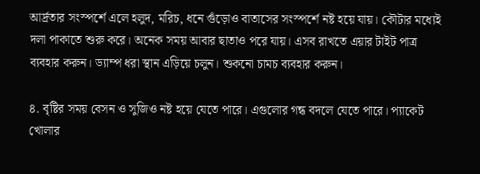আর্দ্রতার সংস্পর্শে এলে হলুদ, মরিচ, ধনে গুঁড়োও বাতাসের সংস্পর্শে নষ্ট হয়ে যায়। কৌটার মধ্যেই দলা পাকাতে শুরু করে। অনেক সময় আবার ছাতাও পরে যায়। এসব রাখতে এয়ার টাইট পাত্র ব্যবহার করুন। ড্যাম্প ধরা স্থান এড়িয়ে চলুন। শুকনো চামচ ব্যবহার করুন।

৪. বৃষ্টির সময় বেসন ও সুজিও নষ্ট হয়ে যেতে পারে। এগুলোর গন্ধ বদলে যেতে পারে। প্যাকেট খোলার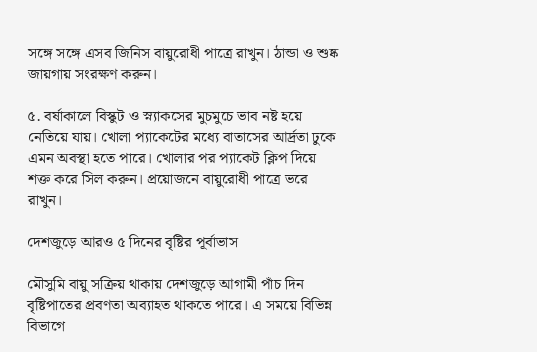সঙ্গে সঙ্গে এসব জিনিস বায়ুরোধী পাত্রে রাখুন। ঠান্ডা ও শুষ্ক জায়গায় সংরক্ষণ করুন।

৫. বর্ষাকালে বিস্কুট ও স্ন্যাকসের মুচমুচে ভাব নষ্ট হয়ে নেতিয়ে যায়। খোলা প্যাকেটের মধ্যে বাতাসের আর্দ্রতা ঢুকে এমন অবস্থা হতে পারে। খোলার পর প্যাকেট ক্লিপ দিয়ে শক্ত করে সিল করুন। প্রয়োজনে বায়ুরোধী পাত্রে ভরে রাখুন।

দেশজুড়ে আরও ৫ দিনের বৃষ্টির পূর্বাভাস

মৌসুমি বায়ু সক্রিয় থাকায় দেশজুড়ে আগামী পাঁচ দিন বৃষ্টিপাতের প্রবণতা অব্যাহত থাকতে পারে। এ সময়ে বিভিন্ন বিভাগে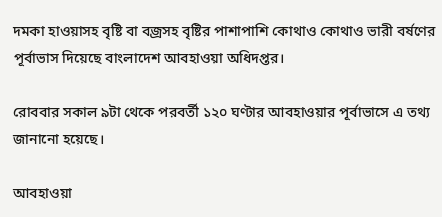দমকা হাওয়াসহ বৃষ্টি বা বজ্রসহ বৃষ্টির পাশাপাশি কোথাও কোথাও ভারী বর্ষণের পূর্বাভাস দিয়েছে বাংলাদেশ আবহাওয়া অধিদপ্তর।

রোববার সকাল ৯টা থেকে পরবর্তী ১২০ ঘণ্টার আবহাওয়ার পূর্বাভাসে এ তথ্য জানানো হয়েছে।

আবহাওয়া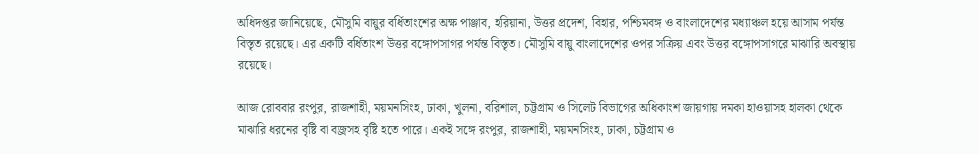অধিদপ্তর জানিয়েছে, মৌসুমি বায়ুর বর্ধিতাংশের অক্ষ পাঞ্জাব, হরিয়ানা, উত্তর প্রদেশ, বিহার, পশ্চিমবঙ্গ ও বাংলাদেশের মধ্যাঞ্চল হয়ে আসাম পর্যন্ত বিস্তৃত রয়েছে। এর একটি বর্ধিতাংশ উত্তর বঙ্গোপসাগর পর্যন্ত বিস্তৃত। মৌসুমি বায়ু বাংলাদেশের ওপর সক্রিয় এবং উত্তর বঙ্গোপসাগরে মাঝারি অবস্থায় রয়েছে।

আজ রোববার রংপুর, রাজশাহী, ময়মনসিংহ, ঢাকা, খুলনা, বরিশাল, চট্টগ্রাম ও সিলেট বিভাগের অধিকাংশ জায়গায় দমকা হাওয়াসহ হালকা থেকে মাঝারি ধরনের বৃষ্টি বা বজ্রসহ বৃষ্টি হতে পারে। একই সঙ্গে রংপুর, রাজশাহী, ময়মনসিংহ, ঢাকা, চট্টগ্রাম ও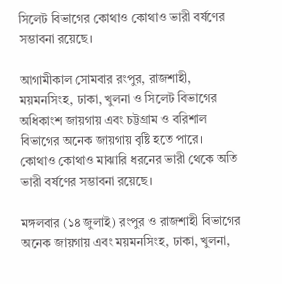সিলেট বিভাগের কোথাও কোথাও ভারী বর্ষণের সম্ভাবনা রয়েছে।

আগামীকাল সোমবার রংপুর, রাজশাহী, ময়মনসিংহ, ঢাকা, খুলনা ও সিলেট বিভাগের অধিকাংশ জায়গায় এবং চট্টগ্রাম ও বরিশাল বিভাগের অনেক জায়গায় বৃষ্টি হতে পারে। কোথাও কোথাও মাঝারি ধরনের ভারী থেকে অতি ভারী বর্ষণের সম্ভাবনা রয়েছে।

মঙ্গলবার (১৪ জুলাই) রংপুর ও রাজশাহী বিভাগের অনেক জায়গায় এবং ময়মনসিংহ, ঢাকা, খুলনা,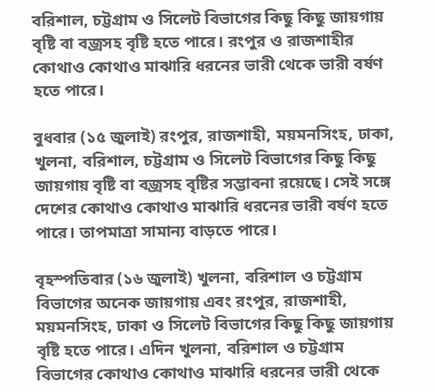বরিশাল, চট্টগ্রাম ও সিলেট বিভাগের কিছু কিছু জায়গায় বৃষ্টি বা বজ্রসহ বৃষ্টি হতে পারে। রংপুর ও রাজশাহীর কোথাও কোথাও মাঝারি ধরনের ভারী থেকে ভারী বর্ষণ হতে পারে।

বুধবার (১৫ জুলাই) রংপুর, রাজশাহী, ময়মনসিংহ, ঢাকা, খুলনা, বরিশাল, চট্টগ্রাম ও সিলেট বিভাগের কিছু কিছু জায়গায় বৃষ্টি বা বজ্রসহ বৃষ্টির সম্ভাবনা রয়েছে। সেই সঙ্গে দেশের কোথাও কোথাও মাঝারি ধরনের ভারী বর্ষণ হতে পারে। তাপমাত্রা সামান্য বাড়তে পারে।

বৃহস্পতিবার (১৬ জুলাই) খুলনা, বরিশাল ও চট্টগ্রাম বিভাগের অনেক জায়গায় এবং রংপুর, রাজশাহী, ময়মনসিংহ, ঢাকা ও সিলেট বিভাগের কিছু কিছু জায়গায় বৃষ্টি হতে পারে। এদিন খুলনা, বরিশাল ও চট্টগ্রাম বিভাগের কোথাও কোথাও মাঝারি ধরনের ভারী থেকে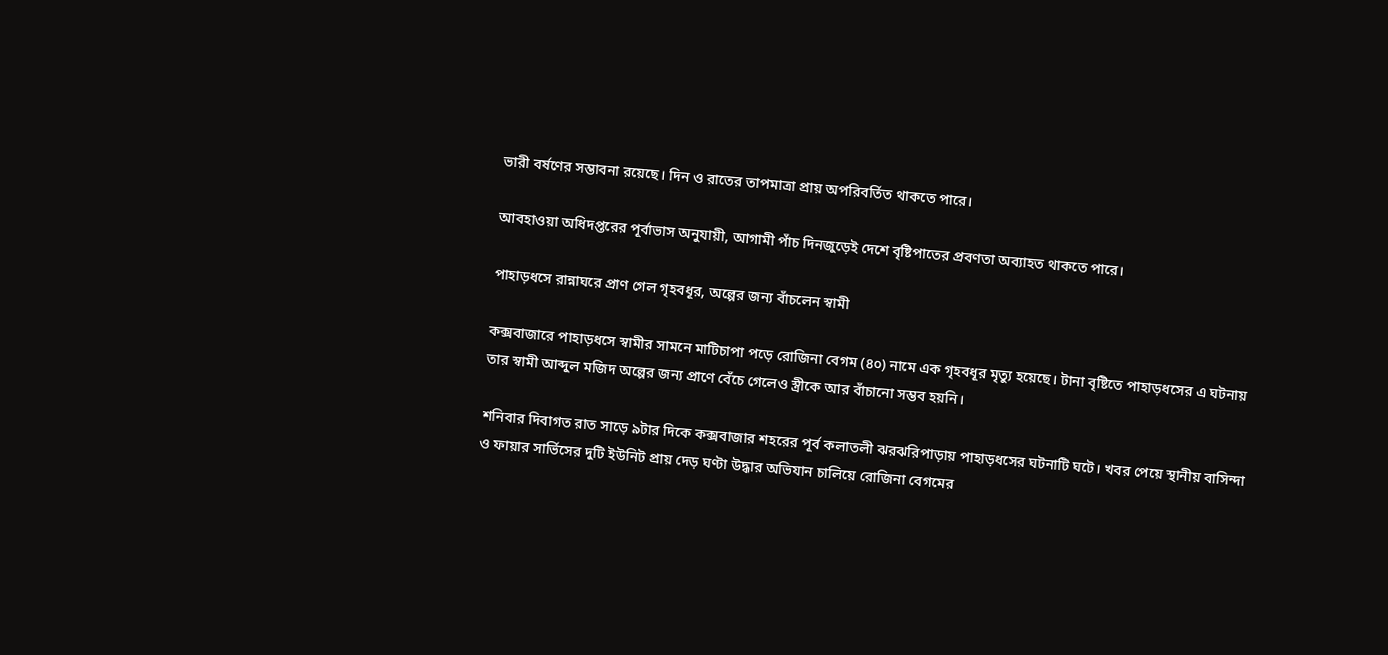ভারী বর্ষণের সম্ভাবনা রয়েছে। দিন ও রাতের তাপমাত্রা প্রায় অপরিবর্তিত থাকতে পারে।

আবহাওয়া অধিদপ্তরের পূর্বাভাস অনুযায়ী, আগামী পাঁচ দিনজুড়েই দেশে বৃষ্টিপাতের প্রবণতা অব্যাহত থাকতে পারে।

পাহাড়ধসে রান্নাঘরে প্রাণ গেল গৃহবধূর, অল্পের জন্য বাঁচলেন স্বামী

কক্সবাজারে পাহাড়ধসে স্বামীর সামনে মাটিচাপা পড়ে রোজিনা বেগম (৪০) নামে এক গৃহবধূর মৃত্যু হয়েছে। টানা বৃষ্টিতে পাহাড়ধসের এ ঘটনায় তার স্বামী আব্দুল মজিদ অল্পের জন্য প্রাণে বেঁচে গেলেও স্ত্রীকে আর বাঁচানো সম্ভব হয়নি।

শনিবার দিবাগত রাত সাড়ে ৯টার দিকে কক্সবাজার শহরের পূর্ব কলাতলী ঝরঝরিপাড়ায় পাহাড়ধসের ঘটনাটি ঘটে। খবর পেয়ে স্থানীয় বাসিন্দা ও ফায়ার সার্ভিসের দুটি ইউনিট প্রায় দেড় ঘণ্টা উদ্ধার অভিযান চালিয়ে রোজিনা বেগমের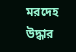মরদেহ উদ্ধার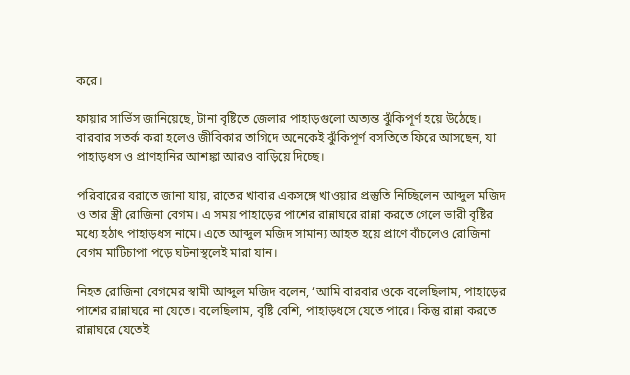করে।

ফায়ার সার্ভিস জানিয়েছে, টানা বৃষ্টিতে জেলার পাহাড়গুলো অত্যন্ত ঝুঁকিপূর্ণ হয়ে উঠেছে। বারবার সতর্ক করা হলেও জীবিকার তাগিদে অনেকেই ঝুঁকিপূর্ণ বসতিতে ফিরে আসছেন, যা পাহাড়ধস ও প্রাণহানির আশঙ্কা আরও বাড়িয়ে দিচ্ছে।

পরিবারের বরাতে জানা যায়, রাতের খাবার একসঙ্গে খাওয়ার প্রস্তুতি নিচ্ছিলেন আব্দুল মজিদ ও তার স্ত্রী রোজিনা বেগম। এ সময় পাহাড়ের পাশের রান্নাঘরে রান্না করতে গেলে ভারী বৃষ্টির মধ্যে হঠাৎ পাহাড়ধস নামে। এতে আব্দুল মজিদ সামান্য আহত হয়ে প্রাণে বাঁচলেও রোজিনা বেগম মাটিচাপা পড়ে ঘটনাস্থলেই মারা যান।

নিহত রোজিনা বেগমের স্বামী আব্দুল মজিদ বলেন, ‘আমি বারবার ওকে বলেছিলাম, পাহাড়ের পাশের রান্নাঘরে না যেতে। বলেছিলাম, বৃষ্টি বেশি, পাহাড়ধসে যেতে পারে। কিন্তু রান্না করতে রান্নাঘরে যেতেই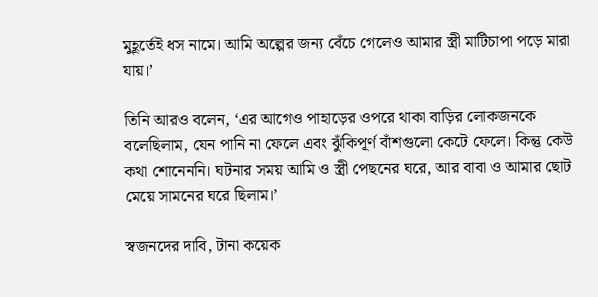মুহূর্তেই ধস নামে। আমি অল্পের জন্য বেঁচে গেলেও আমার স্ত্রী মাটিচাপা পড়ে মারা যায়।’

তিনি আরও বলেন, ‘এর আগেও পাহাড়ের ওপরে থাকা বাড়ির লোকজনকে বলেছিলাম, যেন পানি না ফেলে এবং ঝুঁকিপূর্ণ বাঁশগুলো কেটে ফেলে। কিন্তু কেউ কথা শোনেননি। ঘটনার সময় আমি ও স্ত্রী পেছনের ঘরে, আর বাবা ও আমার ছোট মেয়ে সামনের ঘরে ছিলাম।’

স্বজনদের দাবি, টানা কয়েক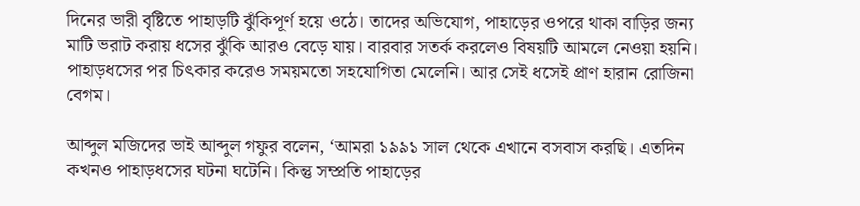দিনের ভারী বৃষ্টিতে পাহাড়টি ঝুঁকিপূর্ণ হয়ে ওঠে। তাদের অভিযোগ, পাহাড়ের ওপরে থাকা বাড়ির জন্য মাটি ভরাট করায় ধসের ঝুঁকি আরও বেড়ে যায়। বারবার সতর্ক করলেও বিষয়টি আমলে নেওয়া হয়নি। পাহাড়ধসের পর চিৎকার করেও সময়মতো সহযোগিতা মেলেনি। আর সেই ধসেই প্রাণ হারান রোজিনা বেগম।

আব্দুল মজিদের ভাই আব্দুল গফুর বলেন, ‘আমরা ১৯৯১ সাল থেকে এখানে বসবাস করছি। এতদিন কখনও পাহাড়ধসের ঘটনা ঘটেনি। কিন্তু সম্প্রতি পাহাড়ের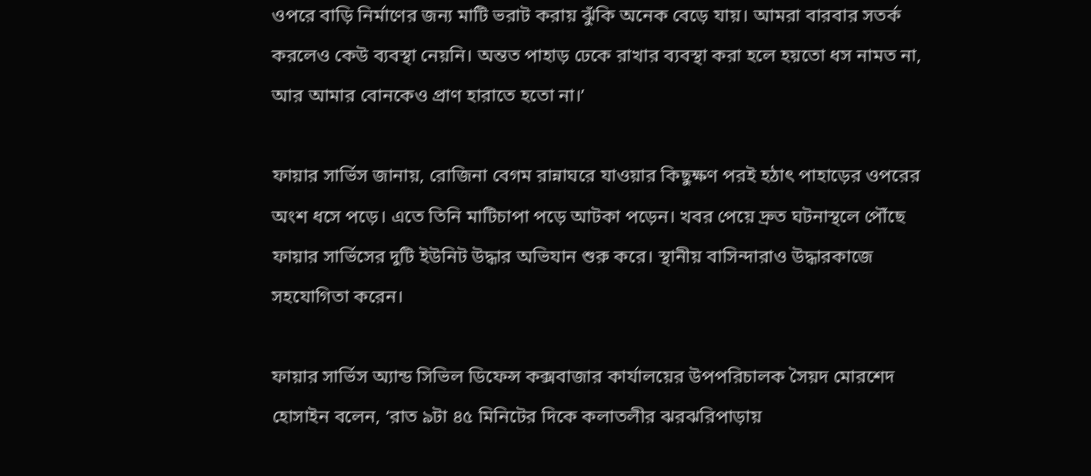ওপরে বাড়ি নির্মাণের জন্য মাটি ভরাট করায় ঝুঁকি অনেক বেড়ে যায়। আমরা বারবার সতর্ক করলেও কেউ ব্যবস্থা নেয়নি। অন্তত পাহাড় ঢেকে রাখার ব্যবস্থা করা হলে হয়তো ধস নামত না, আর আমার বোনকেও প্রাণ হারাতে হতো না।’

ফায়ার সার্ভিস জানায়, রোজিনা বেগম রান্নাঘরে যাওয়ার কিছুক্ষণ পরই হঠাৎ পাহাড়ের ওপরের অংশ ধসে পড়ে। এতে তিনি মাটিচাপা পড়ে আটকা পড়েন। খবর পেয়ে দ্রুত ঘটনাস্থলে পৌঁছে ফায়ার সার্ভিসের দুটি ইউনিট উদ্ধার অভিযান শুরু করে। স্থানীয় বাসিন্দারাও উদ্ধারকাজে সহযোগিতা করেন।

ফায়ার সার্ভিস অ্যান্ড সিভিল ডিফেন্স কক্সবাজার কার্যালয়ের উপপরিচালক সৈয়দ মোরশেদ হোসাইন বলেন, ‘রাত ৯টা ৪৫ মিনিটের দিকে কলাতলীর ঝরঝরিপাড়ায়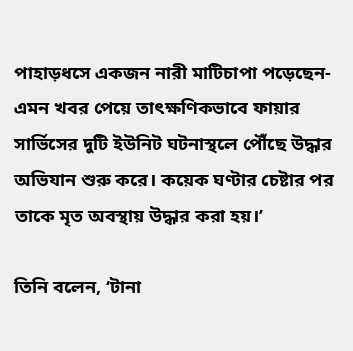পাহাড়ধসে একজন নারী মাটিচাপা পড়েছেন-এমন খবর পেয়ে তাৎক্ষণিকভাবে ফায়ার সার্ভিসের দুটি ইউনিট ঘটনাস্থলে পৌঁছে উদ্ধার অভিযান শুরু করে। কয়েক ঘণ্টার চেষ্টার পর তাকে মৃত অবস্থায় উদ্ধার করা হয়।’

তিনি বলেন, ‘টানা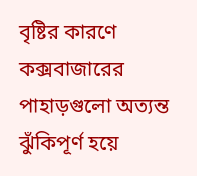বৃষ্টির কারণে কক্সবাজারের পাহাড়গুলো অত্যন্ত ঝুঁকিপূর্ণ হয়ে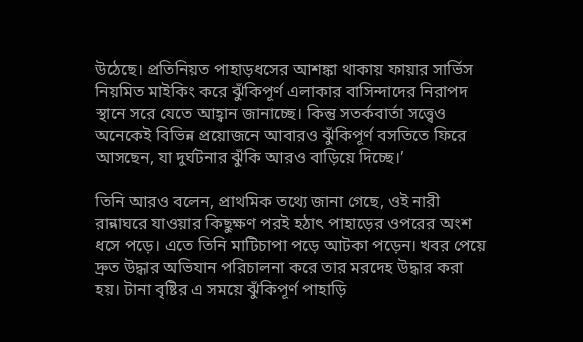উঠেছে। প্রতিনিয়ত পাহাড়ধসের আশঙ্কা থাকায় ফায়ার সার্ভিস নিয়মিত মাইকিং করে ঝুঁকিপূর্ণ এলাকার বাসিন্দাদের নিরাপদ স্থানে সরে যেতে আহ্বান জানাচ্ছে। কিন্তু সতর্কবার্তা সত্ত্বেও অনেকেই বিভিন্ন প্রয়োজনে আবারও ঝুঁকিপূর্ণ বসতিতে ফিরে আসছেন, যা দুর্ঘটনার ঝুঁকি আরও বাড়িয়ে দিচ্ছে।’

তিনি আরও বলেন, প্রাথমিক তথ্যে জানা গেছে, ওই নারী রান্নাঘরে যাওয়ার কিছুক্ষণ পরই হঠাৎ পাহাড়ের ওপরের অংশ ধসে পড়ে। এতে তিনি মাটিচাপা পড়ে আটকা পড়েন। খবর পেয়ে দ্রুত উদ্ধার অভিযান পরিচালনা করে তার মরদেহ উদ্ধার করা হয়। টানা বৃষ্টির এ সময়ে ঝুঁকিপূর্ণ পাহাড়ি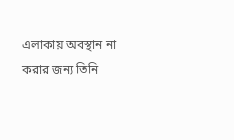এলাকায় অবস্থান না করার জন্য তিনি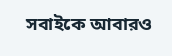সবাইকে আবারও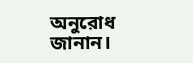অনুরোধ জানান।